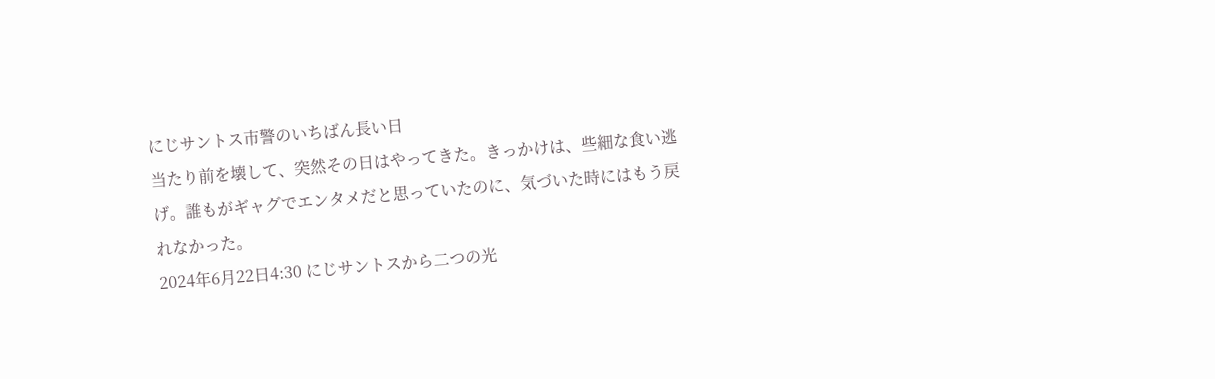にじサントス市警のいちばん長い日
当たり前を壊して、突然その日はやってきた。きっかけは、些細な食い逃げ。誰もがギャグでエンタメだと思っていたのに、気づいた時にはもう戻れなかった。
2024年6月22日4:30 にじサントスから二つの光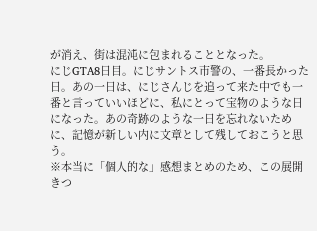が消え、街は混沌に包まれることとなった。
にじGTA8日目。にじサントス市警の、一番長かった日。あの一日は、にじさんじを追って来た中でも一番と言っていいほどに、私にとって宝物のような日になった。あの奇跡のような一日を忘れないために、記憶が新しい内に文章として残しておこうと思う。
※本当に「個人的な」感想まとめのため、この展開きつ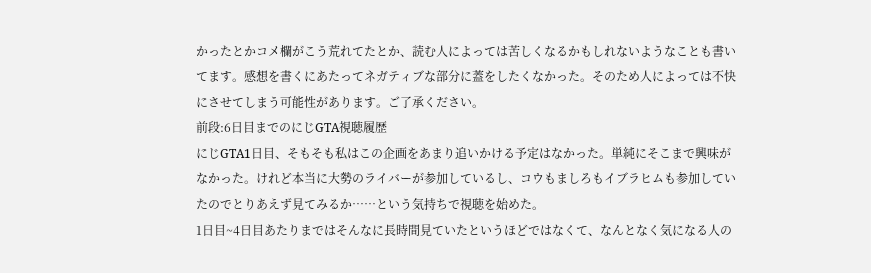かったとかコメ欄がこう荒れてたとか、読む人によっては苦しくなるかもしれないようなことも書いてます。感想を書くにあたってネガティブな部分に蓋をしたくなかった。そのため人によっては不快にさせてしまう可能性があります。ご了承ください。
前段:6日目までのにじGTA視聴履歴
にじGTA1日目、そもそも私はこの企画をあまり追いかける予定はなかった。単純にそこまで興味がなかった。けれど本当に大勢のライバーが参加しているし、コウもましろもイブラヒムも参加していたのでとりあえず見てみるか……という気持ちで視聴を始めた。
1日目~4日目あたりまではそんなに長時間見ていたというほどではなくて、なんとなく気になる人の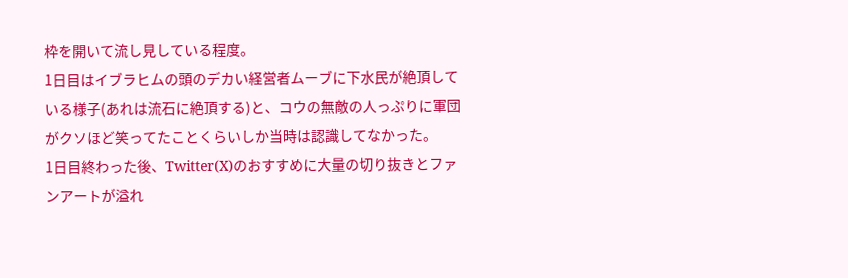枠を開いて流し見している程度。
1日目はイブラヒムの頭のデカい経営者ムーブに下水民が絶頂している様子(あれは流石に絶頂する)と、コウの無敵の人っぷりに軍団がクソほど笑ってたことくらいしか当時は認識してなかった。
1日目終わった後、Twitter(X)のおすすめに大量の切り抜きとファンアートが溢れ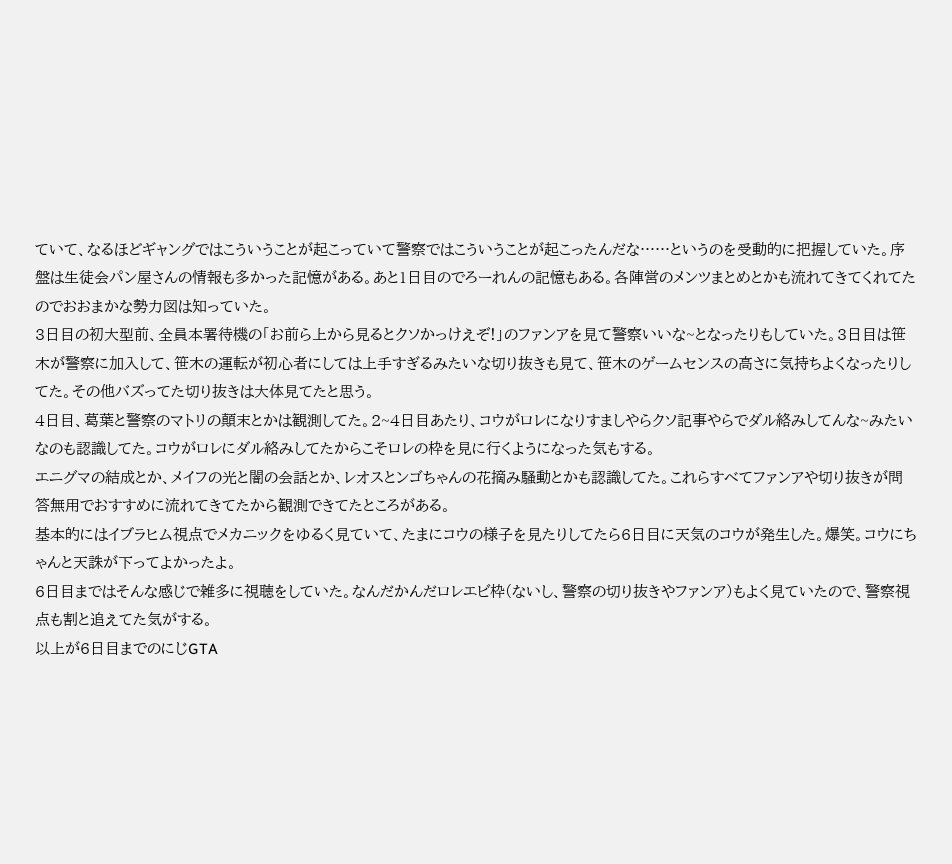ていて、なるほどギャングではこういうことが起こっていて警察ではこういうことが起こったんだな……というのを受動的に把握していた。序盤は生徒会パン屋さんの情報も多かった記憶がある。あと1日目のでろーれんの記憶もある。各陣営のメンツまとめとかも流れてきてくれてたのでおおまかな勢力図は知っていた。
3日目の初大型前、全員本署待機の「お前ら上から見るとクソかっけえぞ!」のファンアを見て警察いいな~となったりもしていた。3日目は笹木が警察に加入して、笹木の運転が初心者にしては上手すぎるみたいな切り抜きも見て、笹木のゲームセンスの高さに気持ちよくなったりしてた。その他バズってた切り抜きは大体見てたと思う。
4日目、葛葉と警察のマトリの顛末とかは観測してた。2~4日目あたり、コウがロレになりすましやらクソ記事やらでダル絡みしてんな~みたいなのも認識してた。コウがロレにダル絡みしてたからこそロレの枠を見に行くようになった気もする。
エニグマの結成とか、メイフの光と闇の会話とか、レオスとンゴちゃんの花摘み騒動とかも認識してた。これらすべてファンアや切り抜きが問答無用でおすすめに流れてきてたから観測できてたところがある。
基本的にはイブラヒム視点でメカニックをゆるく見ていて、たまにコウの様子を見たりしてたら6日目に天気のコウが発生した。爆笑。コウにちゃんと天誅が下ってよかったよ。
6日目まではそんな感じで雑多に視聴をしていた。なんだかんだロレエビ枠(ないし、警察の切り抜きやファンア)もよく見ていたので、警察視点も割と追えてた気がする。
以上が6日目までのにじGTA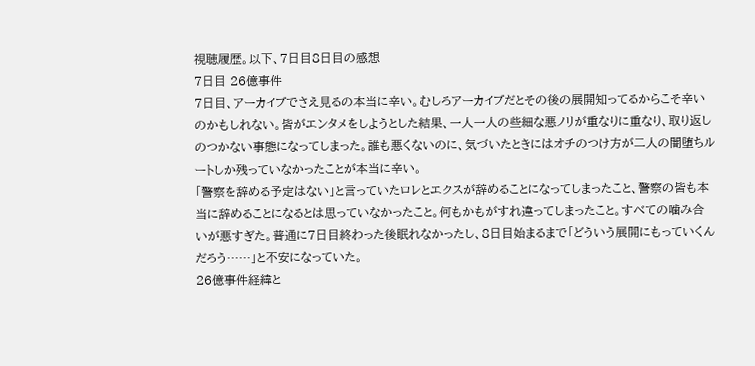視聴履歴。以下、7日目8日目の感想
7日目 26億事件
7日目、アーカイブでさえ見るの本当に辛い。むしろアーカイブだとその後の展開知ってるからこそ辛いのかもしれない。皆がエンタメをしようとした結果、一人一人の些細な悪ノリが重なりに重なり、取り返しのつかない事態になってしまった。誰も悪くないのに、気づいたときにはオチのつけ方が二人の闇堕ちルートしか残っていなかったことが本当に辛い。
「警察を辞める予定はない」と言っていたロレとエクスが辞めることになってしまったこと、警察の皆も本当に辞めることになるとは思っていなかったこと。何もかもがすれ違ってしまったこと。すべての噛み合いが悪すぎた。普通に7日目終わった後眠れなかったし、8日目始まるまで「どういう展開にもっていくんだろう……」と不安になっていた。
26億事件経緯と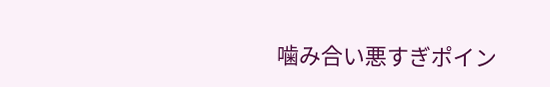噛み合い悪すぎポイン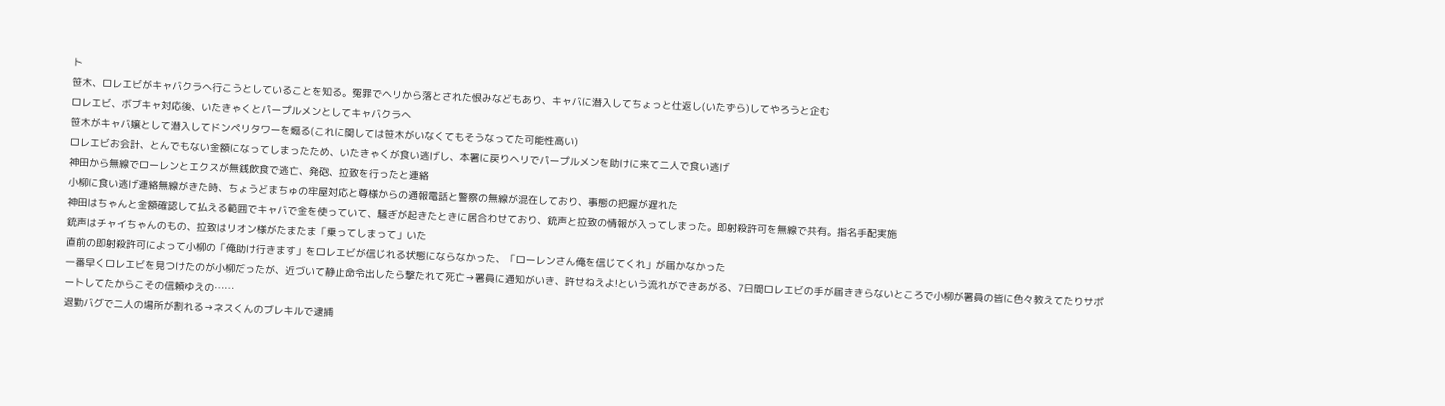ト
笹木、ロレエビがキャバクラへ行こうとしていることを知る。冤罪でヘリから落とされた恨みなどもあり、キャバに潜入してちょっと仕返し(いたずら)してやろうと企む
ロレエビ、ボブキャ対応後、いたきゃくとパープルメンとしてキャバクラへ
笹木がキャバ嬢として潜入してドンペリタワーを煽る(これに関しては笹木がいなくてもそうなってた可能性高い)
ロレエビお会計、とんでもない金額になってしまったため、いたきゃくが食い逃げし、本署に戻りヘリでパープルメンを助けに来て二人で食い逃げ
神田から無線でローレンとエクスが無銭飲食で逃亡、発砲、拉致を行ったと連絡
小柳に食い逃げ連絡無線がきた時、ちょうどまちゅの牢屋対応と尊様からの通報電話と警察の無線が混在しており、事態の把握が遅れた
神田はちゃんと金額確認して払える範囲でキャバで金を使っていて、騒ぎが起きたときに居合わせており、銃声と拉致の情報が入ってしまった。即射殺許可を無線で共有。指名手配実施
銃声はチャイちゃんのもの、拉致はリオン様がたまたま「乗ってしまって」いた
直前の即射殺許可によって小柳の「俺助け行きます」をロレエビが信じれる状態にならなかった、「ローレンさん俺を信じてくれ」が届かなかった
一番早くロレエビを見つけたのが小柳だったが、近づいて静止命令出したら撃たれて死亡→署員に通知がいき、許せねえよ!という流れができあがる、7日間ロレエビの手が届ききらないところで小柳が署員の皆に色々教えてたりサポートしてたからこその信頼ゆえの……
退勤バグで二人の場所が割れる→ネスくんのブレキルで逮捕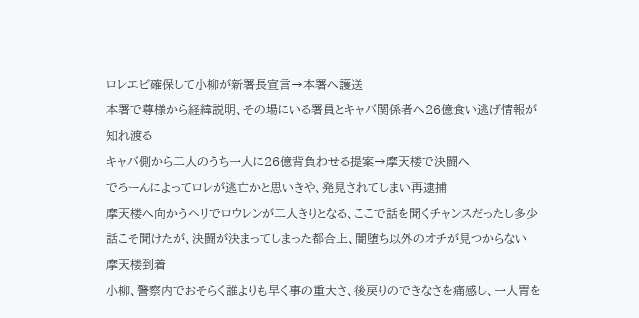ロレエビ確保して小柳が新署長宣言→本署へ護送
本署で尊様から経緯説明、その場にいる署員とキャバ関係者へ26億食い逃げ情報が知れ渡る
キャバ側から二人のうち一人に26億背負わせる提案→摩天楼で決闘へ
でろーんによってロレが逃亡かと思いきや、発見されてしまい再逮捕
摩天楼へ向かうヘリでロウレンが二人きりとなる、ここで話を聞くチャンスだったし多少話こそ聞けたが、決闘が決まってしまった都合上、闇堕ち以外のオチが見つからない
摩天楼到着
小柳、警察内でおそらく誰よりも早く事の重大さ、後戻りのできなさを痛感し、一人胃を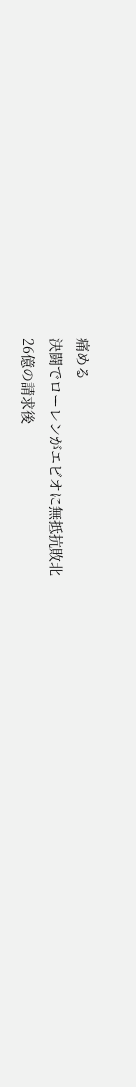痛める
決闘でローレンがエビオに無抵抗敗北
26億の請求後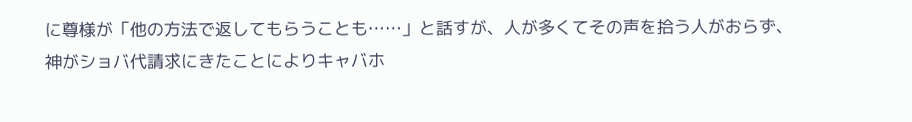に尊様が「他の方法で返してもらうことも……」と話すが、人が多くてその声を拾う人がおらず、神がショバ代請求にきたことによりキャバホ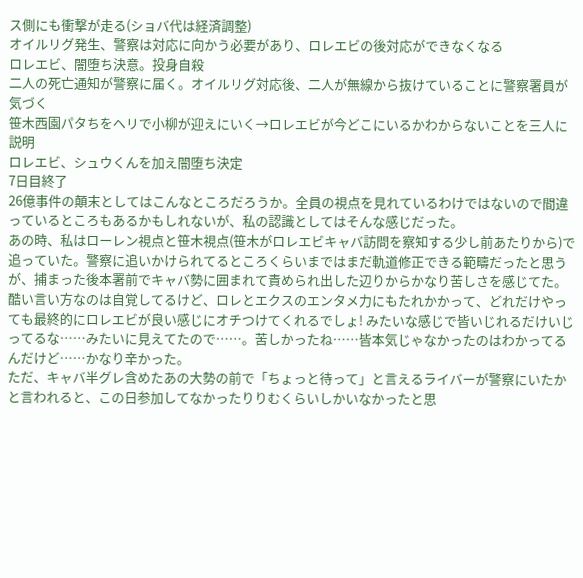ス側にも衝撃が走る(ショバ代は経済調整)
オイルリグ発生、警察は対応に向かう必要があり、ロレエビの後対応ができなくなる
ロレエビ、闇堕ち決意。投身自殺
二人の死亡通知が警察に届く。オイルリグ対応後、二人が無線から抜けていることに警察署員が気づく
笹木西園パタちをヘリで小柳が迎えにいく→ロレエビが今どこにいるかわからないことを三人に説明
ロレエビ、シュウくんを加え闇堕ち決定
7日目終了
26億事件の顛末としてはこんなところだろうか。全員の視点を見れているわけではないので間違っているところもあるかもしれないが、私の認識としてはそんな感じだった。
あの時、私はローレン視点と笹木視点(笹木がロレエビキャバ訪問を察知する少し前あたりから)で追っていた。警察に追いかけられてるところくらいまではまだ軌道修正できる範疇だったと思うが、捕まった後本署前でキャバ勢に囲まれて責められ出した辺りからかなり苦しさを感じてた。
酷い言い方なのは自覚してるけど、ロレとエクスのエンタメ力にもたれかかって、どれだけやっても最終的にロレエビが良い感じにオチつけてくれるでしょ! みたいな感じで皆いじれるだけいじってるな……みたいに見えてたので……。苦しかったね……皆本気じゃなかったのはわかってるんだけど……かなり辛かった。
ただ、キャバ半グレ含めたあの大勢の前で「ちょっと待って」と言えるライバーが警察にいたかと言われると、この日参加してなかったりりむくらいしかいなかったと思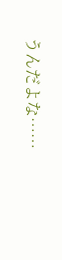うんだよな……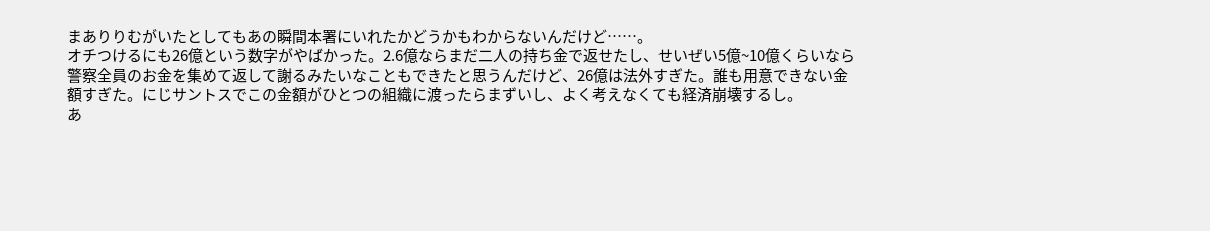まありりむがいたとしてもあの瞬間本署にいれたかどうかもわからないんだけど……。
オチつけるにも26億という数字がやばかった。2.6億ならまだ二人の持ち金で返せたし、せいぜい5億~10億くらいなら警察全員のお金を集めて返して謝るみたいなこともできたと思うんだけど、26億は法外すぎた。誰も用意できない金額すぎた。にじサントスでこの金額がひとつの組織に渡ったらまずいし、よく考えなくても経済崩壊するし。
あ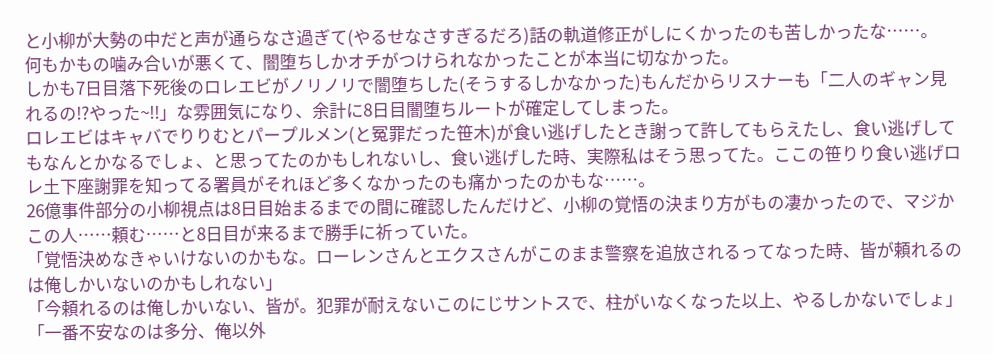と小柳が大勢の中だと声が通らなさ過ぎて(やるせなさすぎるだろ)話の軌道修正がしにくかったのも苦しかったな……。
何もかもの噛み合いが悪くて、闇堕ちしかオチがつけられなかったことが本当に切なかった。
しかも7日目落下死後のロレエビがノリノリで闇堕ちした(そうするしかなかった)もんだからリスナーも「二人のギャン見れるの!?やった~!!」な雰囲気になり、余計に8日目闇堕ちルートが確定してしまった。
ロレエビはキャバでりりむとパープルメン(と冤罪だった笹木)が食い逃げしたとき謝って許してもらえたし、食い逃げしてもなんとかなるでしょ、と思ってたのかもしれないし、食い逃げした時、実際私はそう思ってた。ここの笹りり食い逃げロレ土下座謝罪を知ってる署員がそれほど多くなかったのも痛かったのかもな……。
26億事件部分の小柳視点は8日目始まるまでの間に確認したんだけど、小柳の覚悟の決まり方がもの凄かったので、マジかこの人……頼む……と8日目が来るまで勝手に祈っていた。
「覚悟決めなきゃいけないのかもな。ローレンさんとエクスさんがこのまま警察を追放されるってなった時、皆が頼れるのは俺しかいないのかもしれない」
「今頼れるのは俺しかいない、皆が。犯罪が耐えないこのにじサントスで、柱がいなくなった以上、やるしかないでしょ」
「一番不安なのは多分、俺以外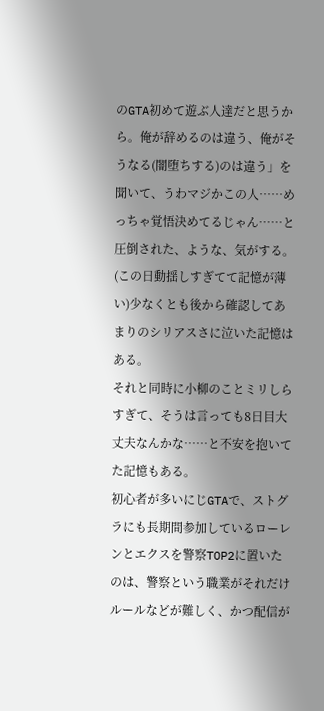のGTA初めて遊ぶ人達だと思うから。俺が辞めるのは違う、俺がそうなる(闇堕ちする)のは違う」を聞いて、うわマジかこの人……めっちゃ覚悟決めてるじゃん……と圧倒された、ような、気がする。(この日動揺しすぎてて記憶が薄い)少なくとも後から確認してあまりのシリアスさに泣いた記憶はある。
それと同時に小柳のことミリしらすぎて、そうは言っても8日目大丈夫なんかな……と不安を抱いてた記憶もある。
初心者が多いにじGTAで、ストグラにも長期間参加しているローレンとエクスを警察TOP2に置いたのは、警察という職業がそれだけルールなどが難しく、かつ配信が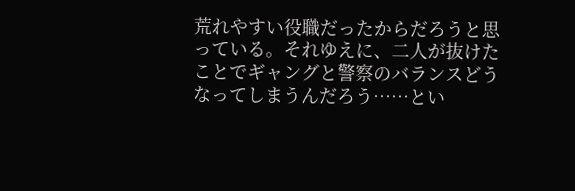荒れやすい役職だったからだろうと思っている。それゆえに、二人が抜けたことでギャングと警察のバランスどうなってしまうんだろう……とい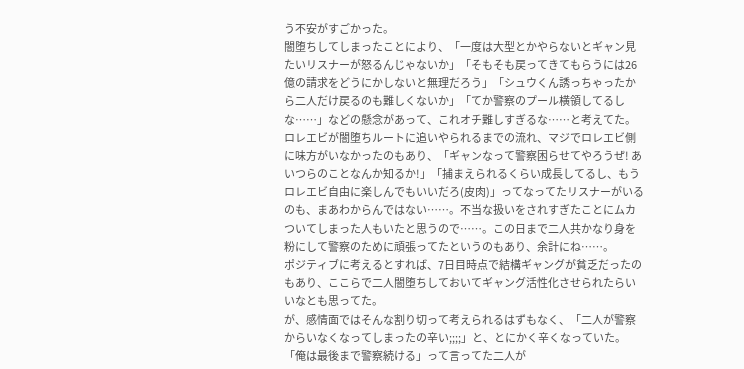う不安がすごかった。
闇堕ちしてしまったことにより、「一度は大型とかやらないとギャン見たいリスナーが怒るんじゃないか」「そもそも戻ってきてもらうには26億の請求をどうにかしないと無理だろう」「シュウくん誘っちゃったから二人だけ戻るのも難しくないか」「てか警察のプール横領してるしな……」などの懸念があって、これオチ難しすぎるな……と考えてた。
ロレエビが闇堕ちルートに追いやられるまでの流れ、マジでロレエビ側に味方がいなかったのもあり、「ギャンなって警察困らせてやろうぜ! あいつらのことなんか知るか!」「捕まえられるくらい成長してるし、もうロレエビ自由に楽しんでもいいだろ(皮肉)」ってなってたリスナーがいるのも、まあわからんではない……。不当な扱いをされすぎたことにムカついてしまった人もいたと思うので……。この日まで二人共かなり身を粉にして警察のために頑張ってたというのもあり、余計にね……。
ポジティブに考えるとすれば、7日目時点で結構ギャングが貧乏だったのもあり、ここらで二人闇堕ちしておいてギャング活性化させられたらいいなとも思ってた。
が、感情面ではそんな割り切って考えられるはずもなく、「二人が警察からいなくなってしまったの辛い;;;;」と、とにかく辛くなっていた。「俺は最後まで警察続ける」って言ってた二人が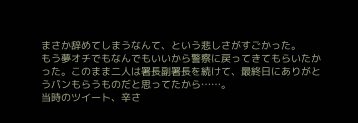まさか辞めてしまうなんて、という悲しさがすごかった。
もう夢オチでもなんでもいいから警察に戻ってきてもらいたかった。このまま二人は署長副署長を続けて、最終日にありがとうパンもらうものだと思ってたから……。
当時のツイート、辛さ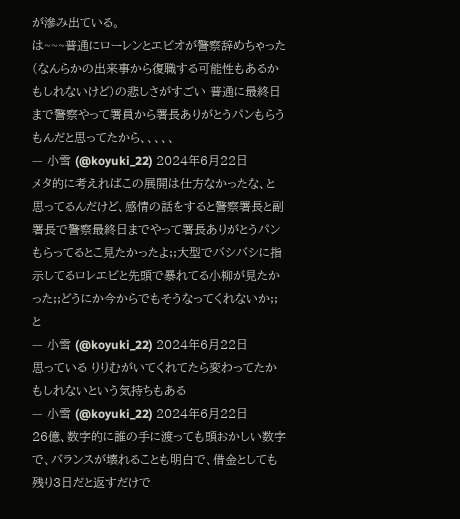が滲み出ている。
は~~~普通にローレンとエビオが警察辞めちゃった(なんらかの出来事から復職する可能性もあるかもしれないけど)の悲しさがすごい 普通に最終日まで警察やって署員から署長ありがとうパンもらうもんだと思ってたから、、、、、
— 小雪 (@koyuki_22) 2024年6月22日
メタ的に考えればこの展開は仕方なかったな、と思ってるんだけど、感情の話をすると警察署長と副署長で警察最終日までやって署長ありがとうパンもらってるとこ見たかったよ;;大型でバシバシに指示してるロレエビと先頭で暴れてる小柳が見たかった;;どうにか今からでもそうなってくれないか;;と
— 小雪 (@koyuki_22) 2024年6月22日
思っている りりむがいてくれてたら変わってたかもしれないという気持ちもある
— 小雪 (@koyuki_22) 2024年6月22日
26億、数字的に誰の手に渡っても頭おかしい数字で、バランスが壊れることも明白で、借金としても残り3日だと返すだけで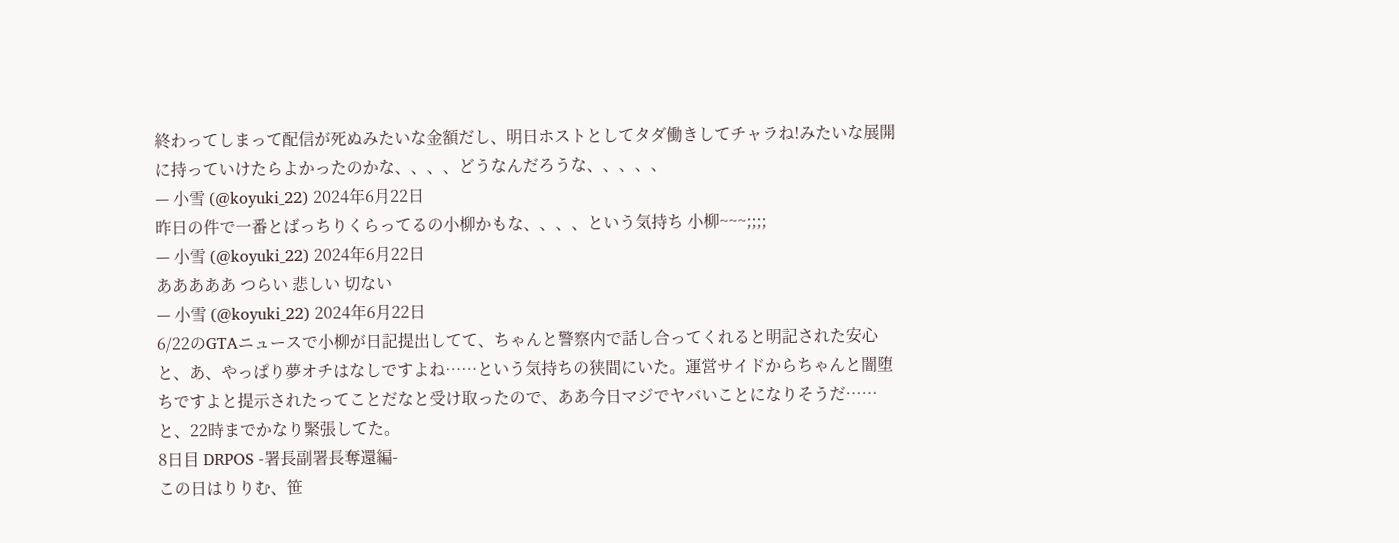終わってしまって配信が死ぬみたいな金額だし、明日ホストとしてタダ働きしてチャラね!みたいな展開に持っていけたらよかったのかな、、、、どうなんだろうな、、、、、
— 小雪 (@koyuki_22) 2024年6月22日
昨日の件で一番とばっちりくらってるの小柳かもな、、、、という気持ち 小柳~~~;;;;
— 小雪 (@koyuki_22) 2024年6月22日
あああああ つらい 悲しい 切ない
— 小雪 (@koyuki_22) 2024年6月22日
6/22のGTAニュースで小柳が日記提出してて、ちゃんと警察内で話し合ってくれると明記された安心と、あ、やっぱり夢オチはなしですよね……という気持ちの狭間にいた。運営サイドからちゃんと闇堕ちですよと提示されたってことだなと受け取ったので、ああ今日マジでヤバいことになりそうだ……と、22時までかなり緊張してた。
8日目 DRPOS -署長副署長奪還編-
この日はりりむ、笹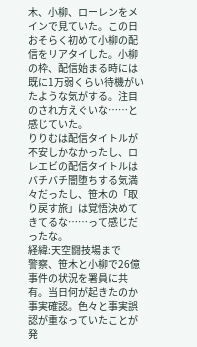木、小柳、ローレンをメインで見ていた。この日おそらく初めて小柳の配信をリアタイした。小柳の枠、配信始まる時には既に1万弱くらい待機がいたような気がする。注目のされ方えぐいな……と感じていた。
りりむは配信タイトルが不安しかなかったし、ロレエビの配信タイトルはバチバチ闇堕ちする気満々だったし、笹木の「取り戻す旅」は覚悟決めてきてるな……って感じだったな。
経緯:天空闘技場まで
警察、笹木と小柳で26億事件の状況を署員に共有。当日何が起きたのか事実確認。色々と事実誤認が重なっていたことが発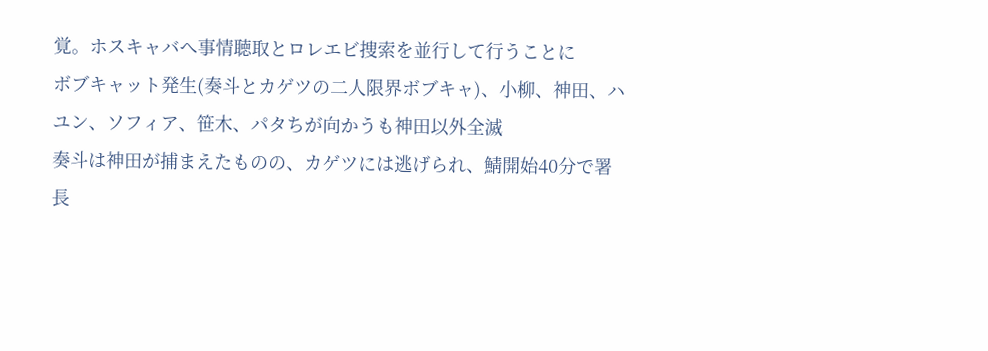覚。ホスキャバへ事情聴取とロレエビ捜索を並行して行うことに
ボブキャット発生(奏斗とカゲツの二人限界ボブキャ)、小柳、神田、ハユン、ソフィア、笹木、パタちが向かうも神田以外全滅
奏斗は神田が捕まえたものの、カゲツには逃げられ、鯖開始40分で署長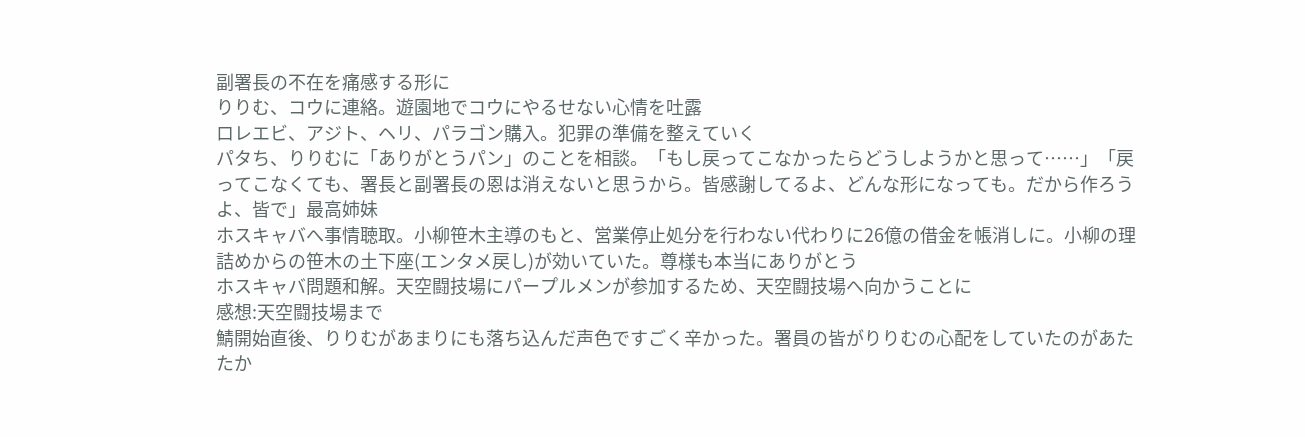副署長の不在を痛感する形に
りりむ、コウに連絡。遊園地でコウにやるせない心情を吐露
ロレエビ、アジト、ヘリ、パラゴン購入。犯罪の準備を整えていく
パタち、りりむに「ありがとうパン」のことを相談。「もし戻ってこなかったらどうしようかと思って……」「戻ってこなくても、署長と副署長の恩は消えないと思うから。皆感謝してるよ、どんな形になっても。だから作ろうよ、皆で」最高姉妹
ホスキャバへ事情聴取。小柳笹木主導のもと、営業停止処分を行わない代わりに26億の借金を帳消しに。小柳の理詰めからの笹木の土下座(エンタメ戻し)が効いていた。尊様も本当にありがとう
ホスキャバ問題和解。天空闘技場にパープルメンが参加するため、天空闘技場へ向かうことに
感想:天空闘技場まで
鯖開始直後、りりむがあまりにも落ち込んだ声色ですごく辛かった。署員の皆がりりむの心配をしていたのがあたたか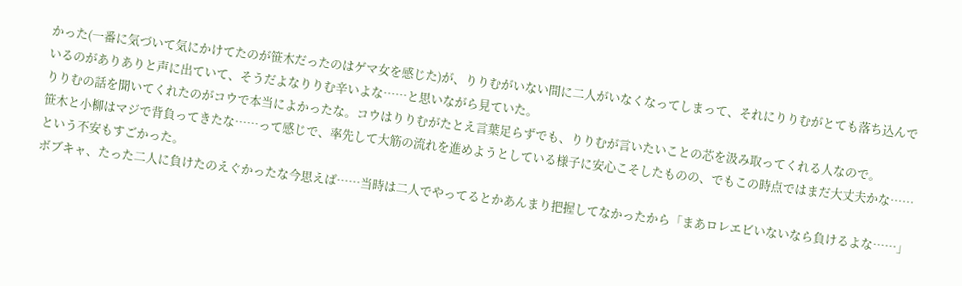かった(一番に気づいて気にかけてたのが笹木だったのはゲマ女を感じた)が、りりむがいない間に二人がいなくなってしまって、それにりりむがとても落ち込んでいるのがありありと声に出ていて、そうだよなりりむ辛いよな……と思いながら見ていた。
りりむの話を聞いてくれたのがコウで本当によかったな。コウはりりむがたとえ言葉足らずでも、りりむが言いたいことの芯を汲み取ってくれる人なので。
笹木と小柳はマジで背負ってきたな……って感じで、率先して大筋の流れを進めようとしている様子に安心こそしたものの、でもこの時点ではまだ大丈夫かな……という不安もすごかった。
ボブキャ、たった二人に負けたのえぐかったな今思えば……当時は二人でやってるとかあんまり把握してなかったから「まあロレエビいないなら負けるよな……」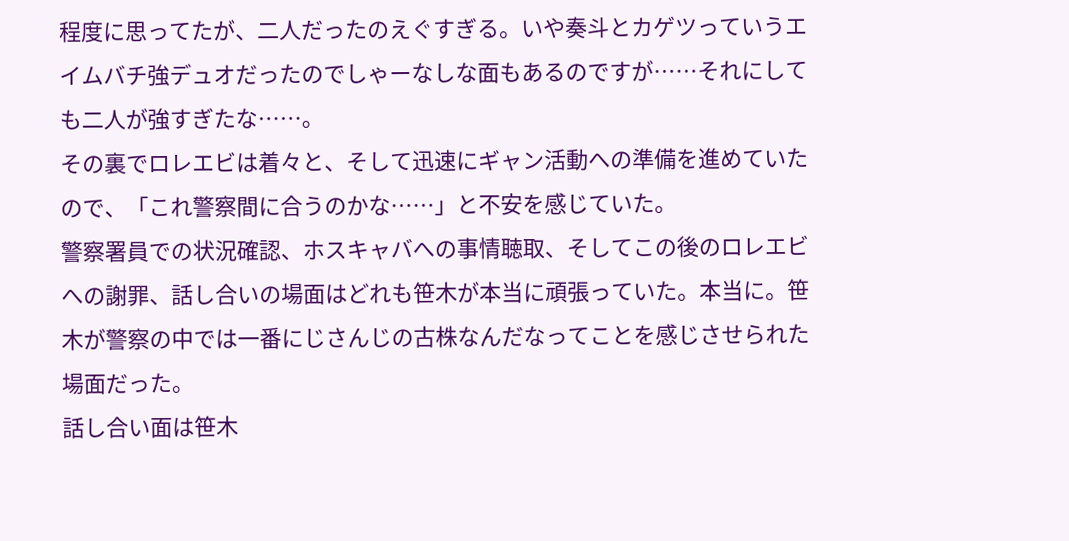程度に思ってたが、二人だったのえぐすぎる。いや奏斗とカゲツっていうエイムバチ強デュオだったのでしゃーなしな面もあるのですが……それにしても二人が強すぎたな……。
その裏でロレエビは着々と、そして迅速にギャン活動への準備を進めていたので、「これ警察間に合うのかな……」と不安を感じていた。
警察署員での状況確認、ホスキャバへの事情聴取、そしてこの後のロレエビへの謝罪、話し合いの場面はどれも笹木が本当に頑張っていた。本当に。笹木が警察の中では一番にじさんじの古株なんだなってことを感じさせられた場面だった。
話し合い面は笹木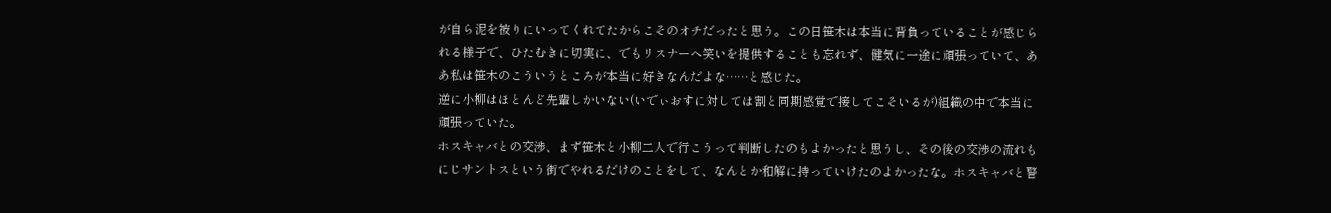が自ら泥を被りにいってくれてたからこそのオチだったと思う。この日笹木は本当に背負っていることが感じられる様子で、ひたむきに切実に、でもリスナーへ笑いを提供することも忘れず、健気に一途に頑張っていて、ああ私は笹木のこういうところが本当に好きなんだよな……と感じた。
逆に小柳はほとんど先輩しかいない(いでぃおすに対しては割と同期感覚で接してこそいるが)組織の中で本当に頑張っていた。
ホスキャバとの交渉、まず笹木と小柳二人で行こうって判断したのもよかったと思うし、その後の交渉の流れもにじサントスという街でやれるだけのことをして、なんとか和解に持っていけたのよかったな。ホスキャバと警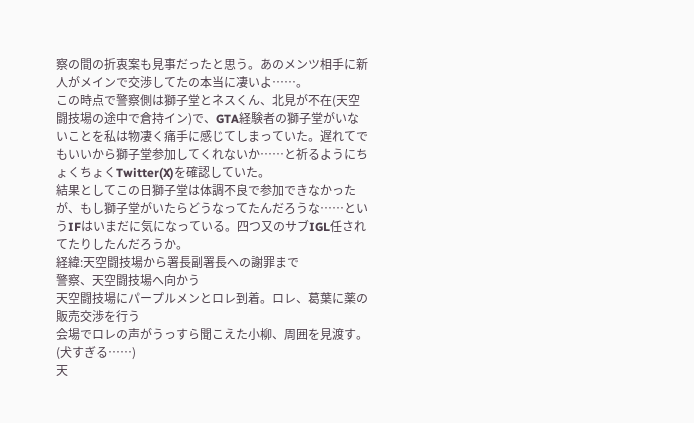察の間の折衷案も見事だったと思う。あのメンツ相手に新人がメインで交渉してたの本当に凄いよ……。
この時点で警察側は獅子堂とネスくん、北見が不在(天空闘技場の途中で倉持イン)で、GTA経験者の獅子堂がいないことを私は物凄く痛手に感じてしまっていた。遅れてでもいいから獅子堂参加してくれないか……と祈るようにちょくちょくTwitter(X)を確認していた。
結果としてこの日獅子堂は体調不良で参加できなかったが、もし獅子堂がいたらどうなってたんだろうな……というIFはいまだに気になっている。四つ又のサブIGL任されてたりしたんだろうか。
経緯:天空闘技場から署長副署長への謝罪まで
警察、天空闘技場へ向かう
天空闘技場にパープルメンとロレ到着。ロレ、葛葉に薬の販売交渉を行う
会場でロレの声がうっすら聞こえた小柳、周囲を見渡す。(犬すぎる……)
天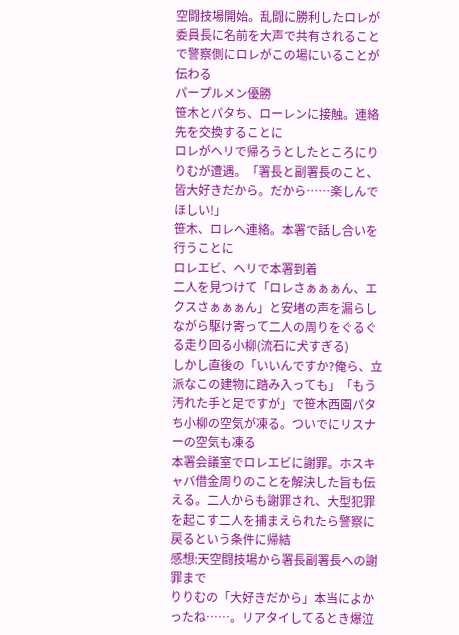空闘技場開始。乱闘に勝利したロレが委員長に名前を大声で共有されることで警察側にロレがこの場にいることが伝わる
パープルメン優勝
笹木とパタち、ローレンに接触。連絡先を交換することに
ロレがヘリで帰ろうとしたところにりりむが遭遇。「署長と副署長のこと、皆大好きだから。だから……楽しんでほしい!」
笹木、ロレへ連絡。本署で話し合いを行うことに
ロレエビ、ヘリで本署到着
二人を見つけて「ロレさぁぁぁん、エクスさぁぁぁん」と安堵の声を漏らしながら駆け寄って二人の周りをぐるぐる走り回る小柳(流石に犬すぎる)
しかし直後の「いいんですか?俺ら、立派なこの建物に踏み入っても」「もう汚れた手と足ですが」で笹木西園パタち小柳の空気が凍る。ついでにリスナーの空気も凍る
本署会議室でロレエビに謝罪。ホスキャバ借金周りのことを解決した旨も伝える。二人からも謝罪され、大型犯罪を起こす二人を捕まえられたら警察に戻るという条件に帰結
感想:天空闘技場から署長副署長への謝罪まで
りりむの「大好きだから」本当によかったね……。リアタイしてるとき爆泣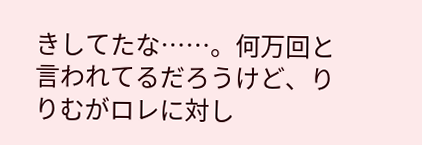きしてたな……。何万回と言われてるだろうけど、りりむがロレに対し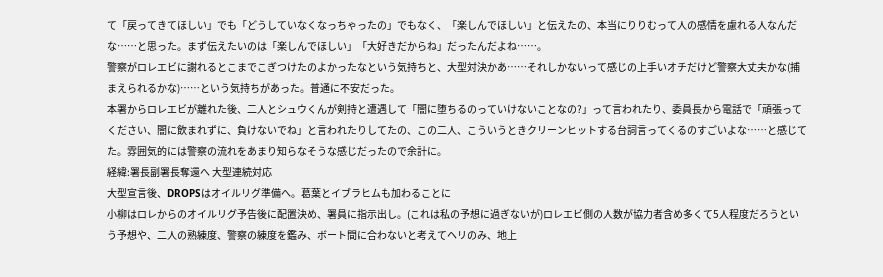て「戻ってきてほしい」でも「どうしていなくなっちゃったの」でもなく、「楽しんでほしい」と伝えたの、本当にりりむって人の感情を慮れる人なんだな……と思った。まず伝えたいのは「楽しんでほしい」「大好きだからね」だったんだよね……。
警察がロレエビに謝れるとこまでこぎつけたのよかったなという気持ちと、大型対決かあ……それしかないって感じの上手いオチだけど警察大丈夫かな(捕まえられるかな)……という気持ちがあった。普通に不安だった。
本署からロレエビが離れた後、二人とシュウくんが剣持と遭遇して「闇に堕ちるのっていけないことなの?」って言われたり、委員長から電話で「頑張ってください、闇に飲まれずに、負けないでね」と言われたりしてたの、この二人、こういうときクリーンヒットする台詞言ってくるのすごいよな……と感じてた。雰囲気的には警察の流れをあまり知らなそうな感じだったので余計に。
経緯:署長副署長奪還へ 大型連続対応
大型宣言後、DROPSはオイルリグ準備へ。葛葉とイブラヒムも加わることに
小柳はロレからのオイルリグ予告後に配置決め、署員に指示出し。(これは私の予想に過ぎないが)ロレエビ側の人数が協力者含め多くて5人程度だろうという予想や、二人の熟練度、警察の練度を鑑み、ボート間に合わないと考えてヘリのみ、地上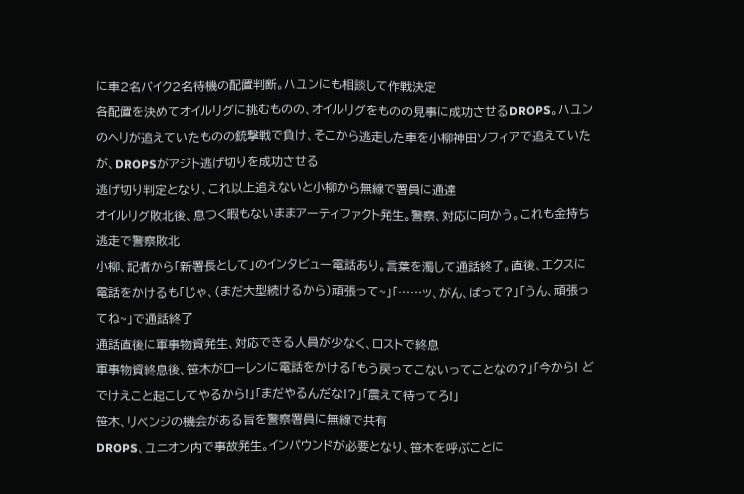に車2名バイク2名待機の配置判断。ハユンにも相談して作戦決定
各配置を決めてオイルリグに挑むものの、オイルリグをものの見事に成功させるDROPS。ハユンのヘリが追えていたものの銃撃戦で負け、そこから逃走した車を小柳神田ソフィアで追えていたが、DROPSがアジト逃げ切りを成功させる
逃げ切り判定となり、これ以上追えないと小柳から無線で署員に通達
オイルリグ敗北後、息つく暇もないままアーティファクト発生。警察、対応に向かう。これも金持ち逃走で警察敗北
小柳、記者から「新署長として」のインタビュー電話あり。言葉を濁して通話終了。直後、エクスに電話をかけるも「じゃ、(まだ大型続けるから)頑張って~」「……ッ、がん、ばって?」「うん、頑張ってね~」で通話終了
通話直後に軍事物資発生、対応できる人員が少なく、ロストで終息
軍事物資終息後、笹木がローレンに電話をかける「もう戻ってこないってことなの?」「今から! どでけえこと起こしてやるから!」「まだやるんだな!?」「震えて待ってろ!」
笹木、リベンジの機会がある旨を警察署員に無線で共有
DROPS、ユニオン内で事故発生。インパウンドが必要となり、笹木を呼ぶことに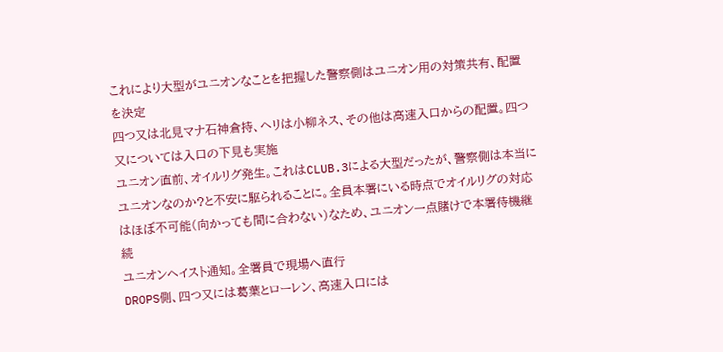これにより大型がユニオンなことを把握した警察側はユニオン用の対策共有、配置を決定
四つ又は北見マナ石神倉持、ヘリは小柳ネス、その他は高速入口からの配置。四つ又については入口の下見も実施
ユニオン直前、オイルリグ発生。これはCLUB.3による大型だったが、警察側は本当にユニオンなのか?と不安に駆られることに。全員本署にいる時点でオイルリグの対応はほぼ不可能(向かっても間に合わない)なため、ユニオン一点賭けで本署待機継続
ユニオンヘイスト通知。全署員で現場へ直行
DROPS側、四つ又には葛葉とローレン、高速入口には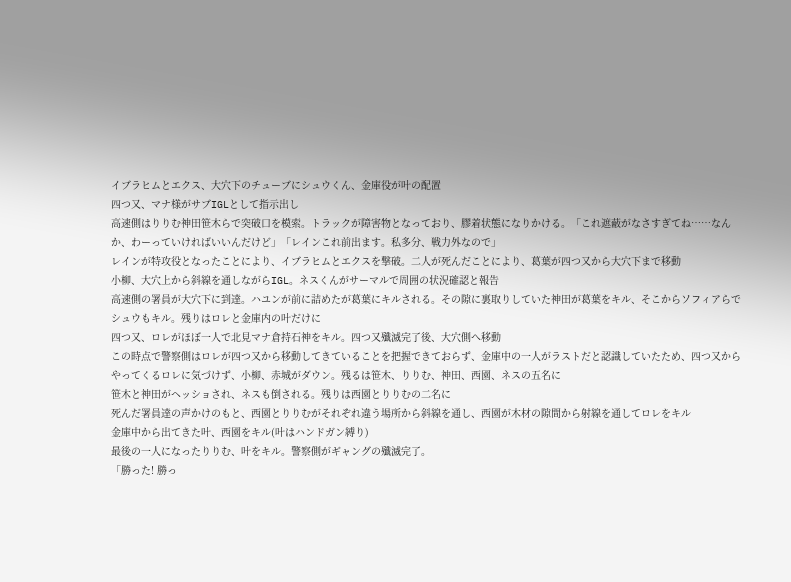イブラヒムとエクス、大穴下のチューブにシュウくん、金庫役が叶の配置
四つ又、マナ様がサブIGLとして指示出し
高速側はりりむ神田笹木らで突破口を模索。トラックが障害物となっており、膠着状態になりかける。「これ遮蔽がなさすぎてね……なんか、わーっていければいいんだけど」「レインこれ前出ます。私多分、戦力外なので」
レインが特攻役となったことにより、イブラヒムとエクスを撃破。二人が死んだことにより、葛葉が四つ又から大穴下まで移動
小柳、大穴上から斜線を通しながらIGL。ネスくんがサーマルで周囲の状況確認と報告
高速側の署員が大穴下に到達。ハユンが前に詰めたが葛葉にキルされる。その隙に裏取りしていた神田が葛葉をキル、そこからソフィアらでシュウもキル。残りはロレと金庫内の叶だけに
四つ又、ロレがほぼ一人で北見マナ倉持石神をキル。四つ又殲滅完了後、大穴側へ移動
この時点で警察側はロレが四つ又から移動してきていることを把握できておらず、金庫中の一人がラストだと認識していたため、四つ又からやってくるロレに気づけず、小柳、赤城がダウン。残るは笹木、りりむ、神田、西園、ネスの五名に
笹木と神田がヘッショされ、ネスも倒される。残りは西園とりりむの二名に
死んだ署員達の声かけのもと、西園とりりむがそれぞれ違う場所から斜線を通し、西園が木材の隙間から射線を通してロレをキル
金庫中から出てきた叶、西園をキル(叶はハンドガン縛り)
最後の一人になったりりむ、叶をキル。警察側がギャングの殲滅完了。
「勝った! 勝っ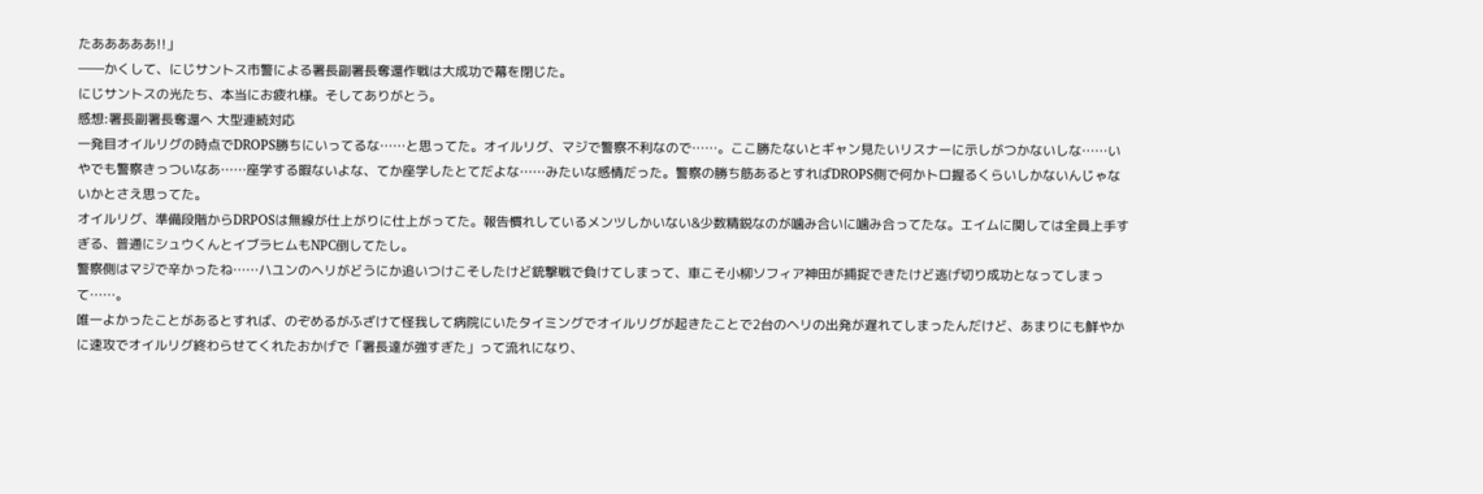たあああああ!!」
――かくして、にじサントス市警による署長副署長奪還作戦は大成功で幕を閉じた。
にじサントスの光たち、本当にお疲れ様。そしてありがとう。
感想:署長副署長奪還へ 大型連続対応
一発目オイルリグの時点でDROPS勝ちにいってるな……と思ってた。オイルリグ、マジで警察不利なので……。ここ勝たないとギャン見たいリスナーに示しがつかないしな……いやでも警察きっついなあ……座学する暇ないよな、てか座学したとてだよな……みたいな感情だった。警察の勝ち筋あるとすればDROPS側で何かトロ握るくらいしかないんじゃないかとさえ思ってた。
オイルリグ、準備段階からDRPOSは無線が仕上がりに仕上がってた。報告慣れしているメンツしかいない&少数精鋭なのが噛み合いに噛み合ってたな。エイムに関しては全員上手すぎる、普通にシュウくんとイブラヒムもNPC倒してたし。
警察側はマジで辛かったね……ハユンのヘリがどうにか追いつけこそしたけど銃撃戦で負けてしまって、車こそ小柳ソフィア神田が捕捉できたけど逃げ切り成功となってしまって……。
唯一よかったことがあるとすれば、のぞめるがふざけて怪我して病院にいたタイミングでオイルリグが起きたことで2台のヘリの出発が遅れてしまったんだけど、あまりにも鮮やかに速攻でオイルリグ終わらせてくれたおかげで「署長達が強すぎた」って流れになり、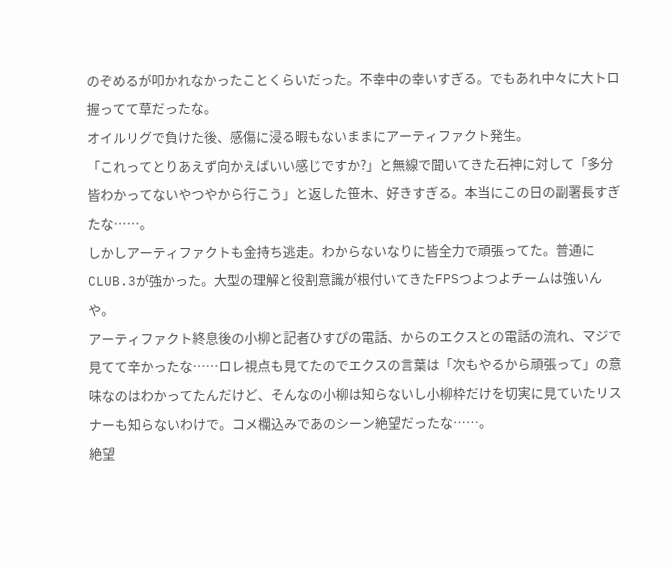のぞめるが叩かれなかったことくらいだった。不幸中の幸いすぎる。でもあれ中々に大トロ握ってて草だったな。
オイルリグで負けた後、感傷に浸る暇もないままにアーティファクト発生。
「これってとりあえず向かえばいい感じですか?」と無線で聞いてきた石神に対して「多分皆わかってないやつやから行こう」と返した笹木、好きすぎる。本当にこの日の副署長すぎたな……。
しかしアーティファクトも金持ち逃走。わからないなりに皆全力で頑張ってた。普通にCLUB.3が強かった。大型の理解と役割意識が根付いてきたFPSつよつよチームは強いんや。
アーティファクト終息後の小柳と記者ひすぴの電話、からのエクスとの電話の流れ、マジで見てて辛かったな……ロレ視点も見てたのでエクスの言葉は「次もやるから頑張って」の意味なのはわかってたんだけど、そんなの小柳は知らないし小柳枠だけを切実に見ていたリスナーも知らないわけで。コメ欄込みであのシーン絶望だったな……。
絶望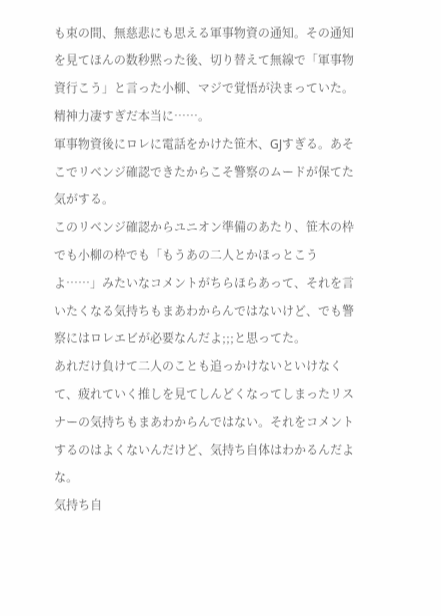も束の間、無慈悲にも思える軍事物資の通知。その通知を見てほんの数秒黙った後、切り替えて無線で「軍事物資行こう」と言った小柳、マジで覚悟が決まっていた。精神力凄すぎだ本当に……。
軍事物資後にロレに電話をかけた笹木、GJすぎる。あそこでリベンジ確認できたからこそ警察のムードが保てた気がする。
このリベンジ確認からユニオン準備のあたり、笹木の枠でも小柳の枠でも「もうあの二人とかほっとこうよ……」みたいなコメントがちらほらあって、それを言いたくなる気持ちもまあわからんではないけど、でも警察にはロレエビが必要なんだよ;;;と思ってた。
あれだけ負けて二人のことも追っかけないといけなくて、疲れていく推しを見てしんどくなってしまったリスナーの気持ちもまあわからんではない。それをコメントするのはよくないんだけど、気持ち自体はわかるんだよな。
気持ち自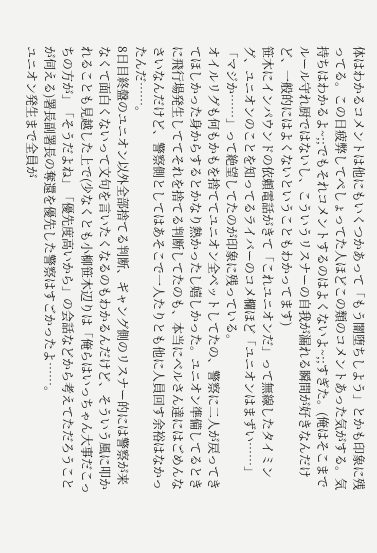体はわかるコメントは他にもいくつかあって「もう闇堕ちしよう」とかも印象に残ってる。この日疲弊してぺしょってた人ほどこの類のコメントあった気がする。気持ちはわかるよ~;;でもそれコメントするのはよくないよ~;;すぎた。(俺はそこまでルール守れ厨ではないし、こういうリスナーの自我が漏れる瞬間が好きなんだけど、一般的にはよくないということもわかってます)
笹木にインパウンドの依頼電話がきて「これユニオンだ」って無線したタイミング、ユニオンのことを知ってるライバーのコメ欄ほど「ユニオンはまずい……」「マジか……」って絶望してたのが印象に残っている。
オイルリグも何もかもを捨ててユニオン全ベットしてたの、警察に二人が戻ってきてほしかった身からするとかなり熱かったし嬉しかった。ユニオン準備してるときに飛行場発生しててそれを捨てる判断してたのも、本当にベルさん達にはごめんなさいなんだけど、警察側としてはあそこで一人たりとも他に人員回す余裕はなかったんだ……。
8日目終盤のユニオン以外全部捨てる判断、ギャング側のリスナー的には警察が来なくて面白くないって文句を言いたくなるのもわかるんだけど、そういう風に叩かれることも見越した上で(少なくとも小柳笹木辺りは「俺らはいっちゃん大事だこっちの方が」「そうだよね」「優先度高いから」の会話などから考えてただろうことが伺える)署長副署長の奪還を優先した警察はすごかったよ……。
ユニオン発生まで全員が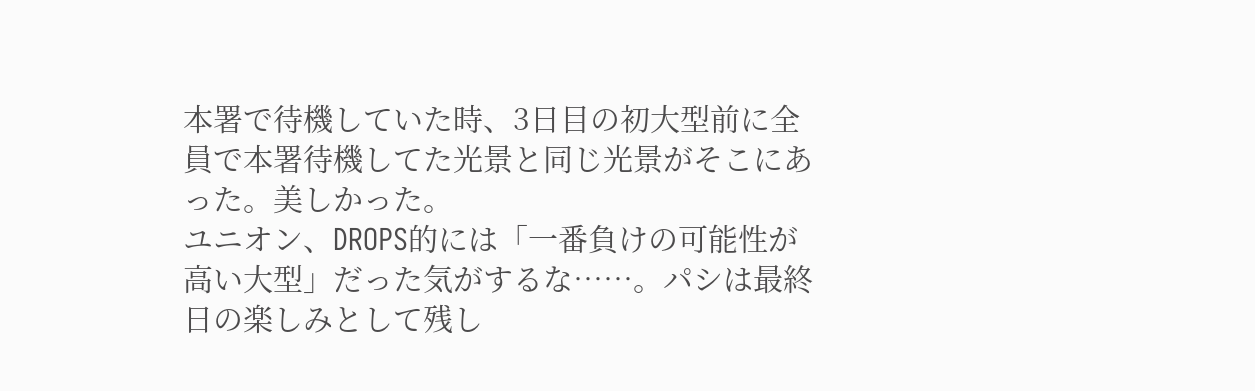本署で待機していた時、3日目の初大型前に全員で本署待機してた光景と同じ光景がそこにあった。美しかった。
ユニオン、DROPS的には「一番負けの可能性が高い大型」だった気がするな……。パシは最終日の楽しみとして残し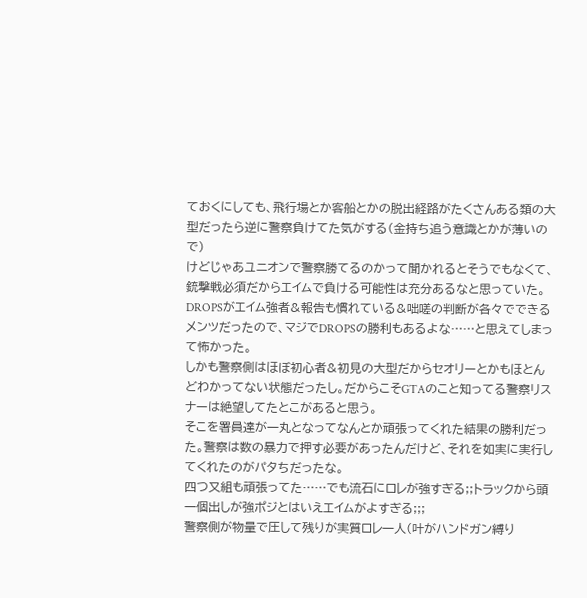ておくにしても、飛行場とか客船とかの脱出経路がたくさんある類の大型だったら逆に警察負けてた気がする(金持ち追う意識とかが薄いので)
けどじゃあユニオンで警察勝てるのかって聞かれるとそうでもなくて、銃撃戦必須だからエイムで負ける可能性は充分あるなと思っていた。DROPSがエイム強者&報告も慣れている&咄嗟の判断が各々でできるメンツだったので、マジでDROPSの勝利もあるよな……と思えてしまって怖かった。
しかも警察側はほぼ初心者&初見の大型だからセオリーとかもほとんどわかってない状態だったし。だからこそGTAのこと知ってる警察リスナーは絶望してたとこがあると思う。
そこを署員達が一丸となってなんとか頑張ってくれた結果の勝利だった。警察は数の暴力で押す必要があったんだけど、それを如実に実行してくれたのがパタちだったな。
四つ又組も頑張ってた……でも流石にロレが強すぎる;;トラックから頭一個出しが強ポジとはいえエイムがよすぎる;;;
警察側が物量で圧して残りが実質ロレ一人(叶がハンドガン縛り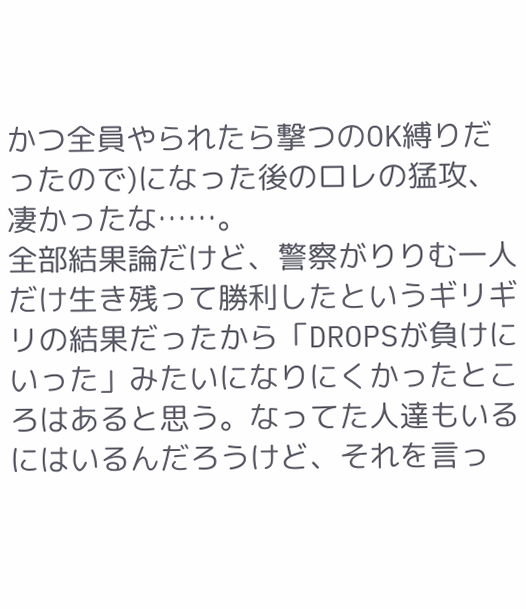かつ全員やられたら撃つのOK縛りだったので)になった後のロレの猛攻、凄かったな……。
全部結果論だけど、警察がりりむ一人だけ生き残って勝利したというギリギリの結果だったから「DROPSが負けにいった」みたいになりにくかったところはあると思う。なってた人達もいるにはいるんだろうけど、それを言っ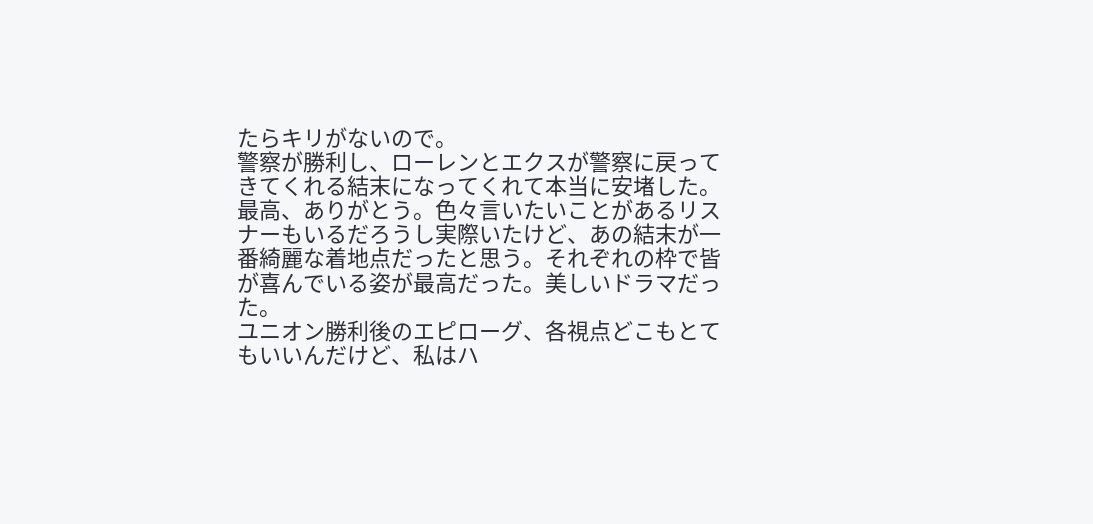たらキリがないので。
警察が勝利し、ローレンとエクスが警察に戻ってきてくれる結末になってくれて本当に安堵した。最高、ありがとう。色々言いたいことがあるリスナーもいるだろうし実際いたけど、あの結末が一番綺麗な着地点だったと思う。それぞれの枠で皆が喜んでいる姿が最高だった。美しいドラマだった。
ユニオン勝利後のエピローグ、各視点どこもとてもいいんだけど、私はハ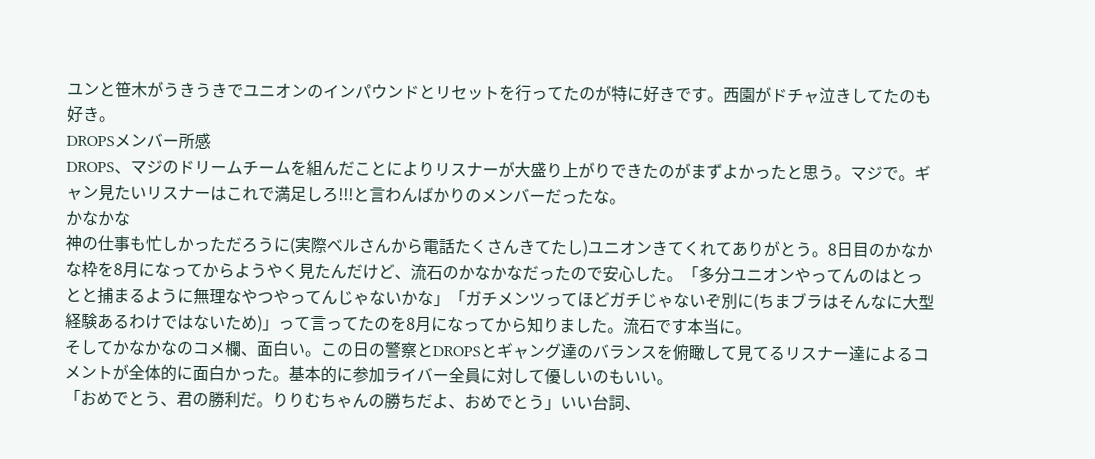ユンと笹木がうきうきでユニオンのインパウンドとリセットを行ってたのが特に好きです。西園がドチャ泣きしてたのも好き。
DROPSメンバー所感
DROPS、マジのドリームチームを組んだことによりリスナーが大盛り上がりできたのがまずよかったと思う。マジで。ギャン見たいリスナーはこれで満足しろ!!!と言わんばかりのメンバーだったな。
かなかな
神の仕事も忙しかっただろうに(実際ベルさんから電話たくさんきてたし)ユニオンきてくれてありがとう。8日目のかなかな枠を8月になってからようやく見たんだけど、流石のかなかなだったので安心した。「多分ユニオンやってんのはとっとと捕まるように無理なやつやってんじゃないかな」「ガチメンツってほどガチじゃないぞ別に(ちまブラはそんなに大型経験あるわけではないため)」って言ってたのを8月になってから知りました。流石です本当に。
そしてかなかなのコメ欄、面白い。この日の警察とDROPSとギャング達のバランスを俯瞰して見てるリスナー達によるコメントが全体的に面白かった。基本的に参加ライバー全員に対して優しいのもいい。
「おめでとう、君の勝利だ。りりむちゃんの勝ちだよ、おめでとう」いい台詞、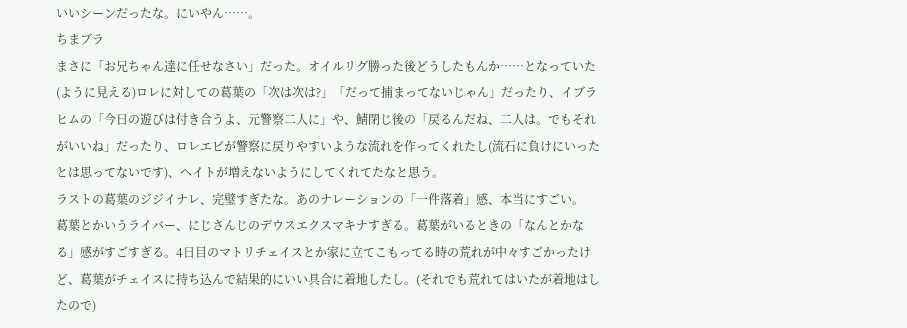いいシーンだったな。にいやん……。
ちまブラ
まさに「お兄ちゃん達に任せなさい」だった。オイルリグ勝った後どうしたもんか……となっていた(ように見える)ロレに対しての葛葉の「次は次は?」「だって捕まってないじゃん」だったり、イブラヒムの「今日の遊びは付き合うよ、元警察二人に」や、鯖閉じ後の「戻るんだね、二人は。でもそれがいいね」だったり、ロレエビが警察に戻りやすいような流れを作ってくれたし(流石に負けにいったとは思ってないです)、ヘイトが増えないようにしてくれてたなと思う。
ラストの葛葉のジジイナレ、完璧すぎたな。あのナレーションの「一件落着」感、本当にすごい。
葛葉とかいうライバー、にじさんじのデウスエクスマキナすぎる。葛葉がいるときの「なんとかなる」感がすごすぎる。4日目のマトリチェイスとか家に立てこもってる時の荒れが中々すごかったけど、葛葉がチェイスに持ち込んで結果的にいい具合に着地したし。(それでも荒れてはいたが着地はしたので)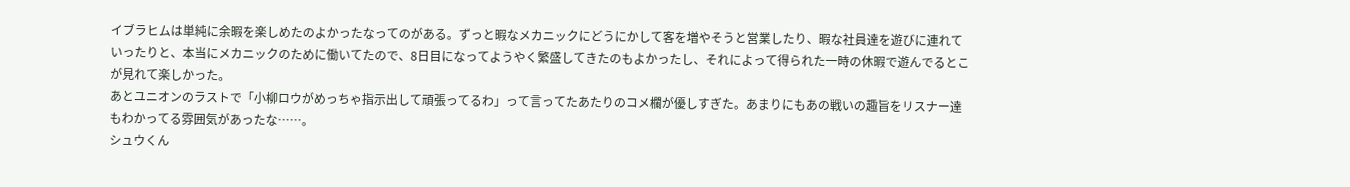イブラヒムは単純に余暇を楽しめたのよかったなってのがある。ずっと暇なメカニックにどうにかして客を増やそうと営業したり、暇な社員達を遊びに連れていったりと、本当にメカニックのために働いてたので、8日目になってようやく繁盛してきたのもよかったし、それによって得られた一時の休暇で遊んでるとこが見れて楽しかった。
あとユニオンのラストで「小柳ロウがめっちゃ指示出して頑張ってるわ」って言ってたあたりのコメ欄が優しすぎた。あまりにもあの戦いの趣旨をリスナー達もわかってる雰囲気があったな……。
シュウくん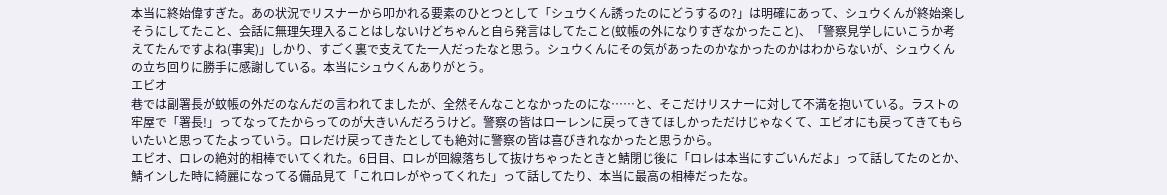本当に終始偉すぎた。あの状況でリスナーから叩かれる要素のひとつとして「シュウくん誘ったのにどうするの?」は明確にあって、シュウくんが終始楽しそうにしてたこと、会話に無理矢理入ることはしないけどちゃんと自ら発言はしてたこと(蚊帳の外になりすぎなかったこと)、「警察見学しにいこうか考えてたんですよね(事実)」しかり、すごく裏で支えてた一人だったなと思う。シュウくんにその気があったのかなかったのかはわからないが、シュウくんの立ち回りに勝手に感謝している。本当にシュウくんありがとう。
エビオ
巷では副署長が蚊帳の外だのなんだの言われてましたが、全然そんなことなかったのにな……と、そこだけリスナーに対して不満を抱いている。ラストの牢屋で「署長!」ってなってたからってのが大きいんだろうけど。警察の皆はローレンに戻ってきてほしかっただけじゃなくて、エビオにも戻ってきてもらいたいと思ってたよっていう。ロレだけ戻ってきたとしても絶対に警察の皆は喜びきれなかったと思うから。
エビオ、ロレの絶対的相棒でいてくれた。6日目、ロレが回線落ちして抜けちゃったときと鯖閉じ後に「ロレは本当にすごいんだよ」って話してたのとか、鯖インした時に綺麗になってる備品見て「これロレがやってくれた」って話してたり、本当に最高の相棒だったな。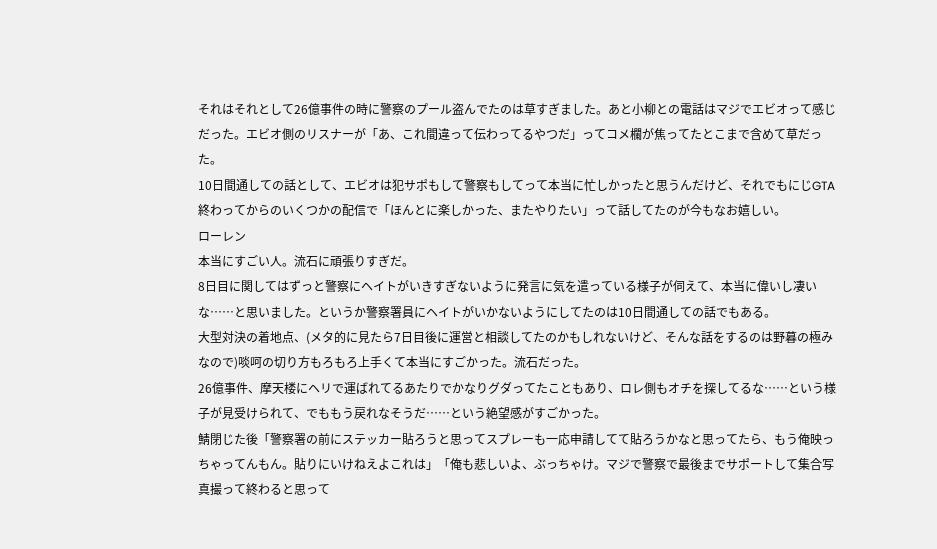それはそれとして26億事件の時に警察のプール盗んでたのは草すぎました。あと小柳との電話はマジでエビオって感じだった。エビオ側のリスナーが「あ、これ間違って伝わってるやつだ」ってコメ欄が焦ってたとこまで含めて草だった。
10日間通しての話として、エビオは犯サポもして警察もしてって本当に忙しかったと思うんだけど、それでもにじGTA終わってからのいくつかの配信で「ほんとに楽しかった、またやりたい」って話してたのが今もなお嬉しい。
ローレン
本当にすごい人。流石に頑張りすぎだ。
8日目に関してはずっと警察にヘイトがいきすぎないように発言に気を遣っている様子が伺えて、本当に偉いし凄いな……と思いました。というか警察署員にヘイトがいかないようにしてたのは10日間通しての話でもある。
大型対決の着地点、(メタ的に見たら7日目後に運営と相談してたのかもしれないけど、そんな話をするのは野暮の極みなので)啖呵の切り方もろもろ上手くて本当にすごかった。流石だった。
26億事件、摩天楼にヘリで運ばれてるあたりでかなりグダってたこともあり、ロレ側もオチを探してるな……という様子が見受けられて、でももう戻れなそうだ……という絶望感がすごかった。
鯖閉じた後「警察署の前にステッカー貼ろうと思ってスプレーも一応申請してて貼ろうかなと思ってたら、もう俺映っちゃってんもん。貼りにいけねえよこれは」「俺も悲しいよ、ぶっちゃけ。マジで警察で最後までサポートして集合写真撮って終わると思って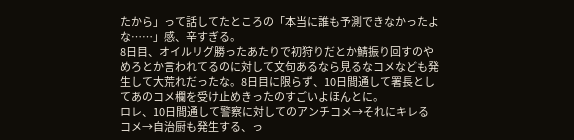たから」って話してたところの「本当に誰も予測できなかったよな……」感、辛すぎる。
8日目、オイルリグ勝ったあたりで初狩りだとか鯖振り回すのやめろとか言われてるのに対して文句あるなら見るなコメなども発生して大荒れだったな。8日目に限らず、10日間通して署長としてあのコメ欄を受け止めきったのすごいよほんとに。
ロレ、10日間通して警察に対してのアンチコメ→それにキレるコメ→自治厨も発生する、っ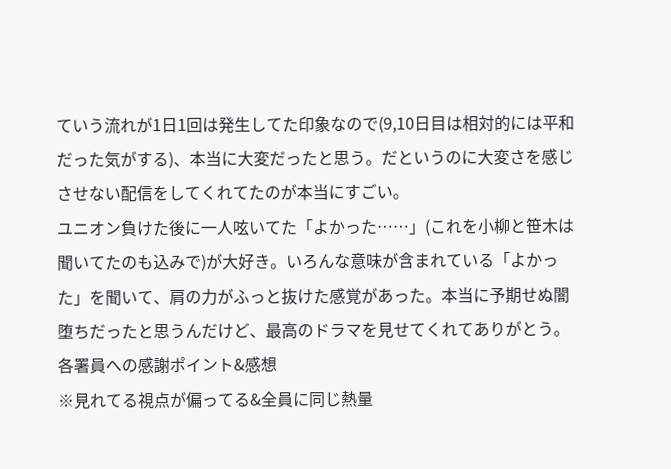ていう流れが1日1回は発生してた印象なので(9,10日目は相対的には平和だった気がする)、本当に大変だったと思う。だというのに大変さを感じさせない配信をしてくれてたのが本当にすごい。
ユニオン負けた後に一人呟いてた「よかった……」(これを小柳と笹木は聞いてたのも込みで)が大好き。いろんな意味が含まれている「よかった」を聞いて、肩の力がふっと抜けた感覚があった。本当に予期せぬ闇堕ちだったと思うんだけど、最高のドラマを見せてくれてありがとう。
各署員への感謝ポイント&感想
※見れてる視点が偏ってる&全員に同じ熱量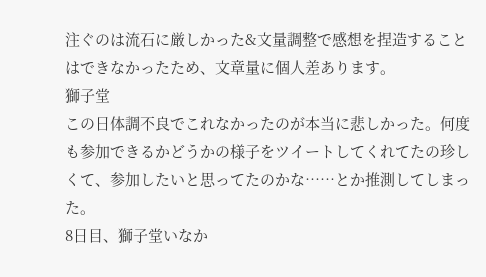注ぐのは流石に厳しかった&文量調整で感想を捏造することはできなかったため、文章量に個人差あります。
獅子堂
この日体調不良でこれなかったのが本当に悲しかった。何度も参加できるかどうかの様子をツイートしてくれてたの珍しくて、参加したいと思ってたのかな……とか推測してしまった。
8日目、獅子堂いなか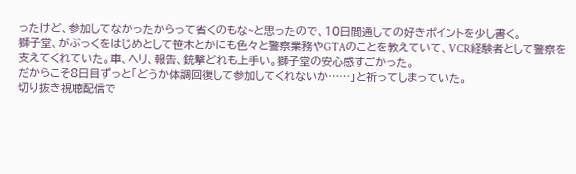ったけど、参加してなかったからって省くのもな~と思ったので、10日間通しての好きポイントを少し書く。
獅子堂、がぶっくをはじめとして笹木とかにも色々と警察業務やGTAのことを教えていて、VCR経験者として警察を支えてくれていた。車、ヘリ、報告、銃撃どれも上手い。獅子堂の安心感すごかった。
だからこそ8日目ずっと「どうか体調回復して参加してくれないか……」と祈ってしまっていた。
切り抜き視聴配信で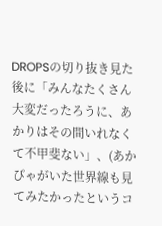DROPSの切り抜き見た後に「みんなたくさん大変だったろうに、あかりはその間いれなくて不甲斐ない」、(あかぴゃがいた世界線も見てみたかったというコ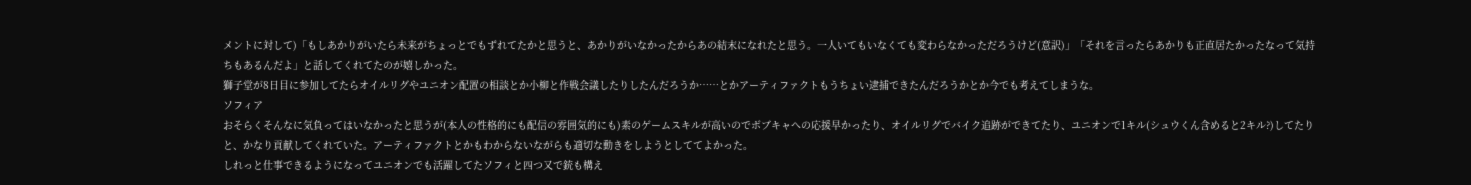メントに対して)「もしあかりがいたら未来がちょっとでもずれてたかと思うと、あかりがいなかったからあの結末になれたと思う。一人いてもいなくても変わらなかっただろうけど(意訳)」「それを言ったらあかりも正直居たかったなって気持ちもあるんだよ」と話してくれてたのが嬉しかった。
獅子堂が8日目に参加してたらオイルリグやユニオン配置の相談とか小柳と作戦会議したりしたんだろうか……とかアーティファクトもうちょい逮捕できたんだろうかとか今でも考えてしまうな。
ソフィア
おそらくそんなに気負ってはいなかったと思うが(本人の性格的にも配信の雰囲気的にも)素のゲームスキルが高いのでボブキャへの応援早かったり、オイルリグでバイク追跡ができてたり、ユニオンで1キル(シュウくん含めると2キル?)してたりと、かなり貢献してくれていた。アーティファクトとかもわからないながらも適切な動きをしようとしててよかった。
しれっと仕事できるようになってユニオンでも活躍してたソフィと四つ又で銃も構え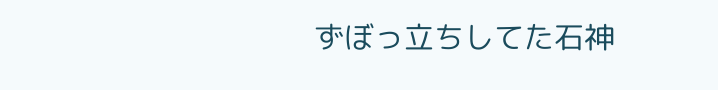ずぼっ立ちしてた石神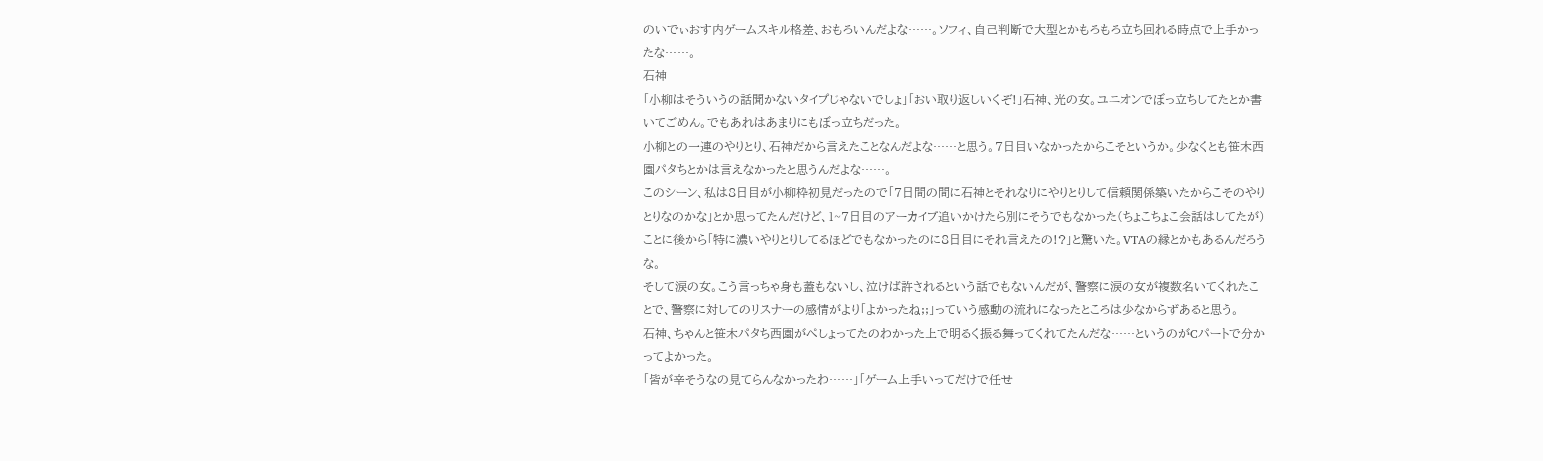のいでぃおす内ゲームスキル格差、おもろいんだよな……。ソフィ、自己判断で大型とかもろもろ立ち回れる時点で上手かったな……。
石神
「小柳はそういうの話聞かないタイプじゃないでしょ」「おい取り返しいくぞ!」石神、光の女。ユニオンでぼっ立ちしてたとか書いてごめん。でもあれはあまりにもぼっ立ちだった。
小柳との一連のやりとり、石神だから言えたことなんだよな……と思う。7日目いなかったからこそというか。少なくとも笹木西園パタちとかは言えなかったと思うんだよな……。
このシーン、私は8日目が小柳枠初見だったので「7日間の間に石神とそれなりにやりとりして信頼関係築いたからこそのやりとりなのかな」とか思ってたんだけど、1~7日目のアーカイブ追いかけたら別にそうでもなかった(ちょこちょこ会話はしてたが)ことに後から「特に濃いやりとりしてるほどでもなかったのに8日目にそれ言えたの!?」と驚いた。VTAの縁とかもあるんだろうな。
そして涙の女。こう言っちゃ身も蓋もないし、泣けば許されるという話でもないんだが、警察に涙の女が複数名いてくれたことで、警察に対してのリスナーの感情がより「よかったね;;」っていう感動の流れになったところは少なからずあると思う。
石神、ちゃんと笹木パタち西園がぺしょってたのわかった上で明るく振る舞ってくれてたんだな……というのがCパートで分かってよかった。
「皆が辛そうなの見てらんなかったわ……」「ゲーム上手いってだけで任せ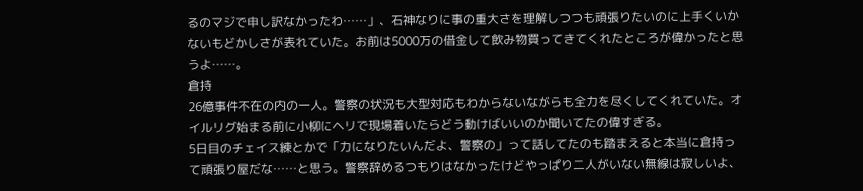るのマジで申し訳なかったわ……」、石神なりに事の重大さを理解しつつも頑張りたいのに上手くいかないもどかしさが表れていた。お前は5000万の借金して飲み物買ってきてくれたところが偉かったと思うよ……。
倉持
26億事件不在の内の一人。警察の状況も大型対応もわからないながらも全力を尽くしてくれていた。オイルリグ始まる前に小柳にヘリで現場着いたらどう動けばいいのか聞いてたの偉すぎる。
5日目のチェイス練とかで「力になりたいんだよ、警察の」って話してたのも踏まえると本当に倉持って頑張り屋だな……と思う。警察辞めるつもりはなかったけどやっぱり二人がいない無線は寂しいよ、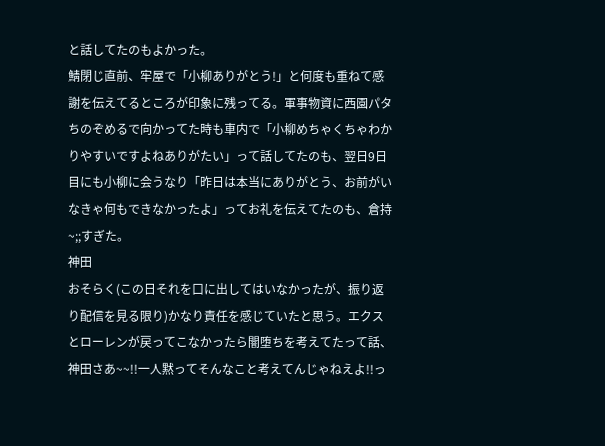と話してたのもよかった。
鯖閉じ直前、牢屋で「小柳ありがとう!」と何度も重ねて感謝を伝えてるところが印象に残ってる。軍事物資に西園パタちのぞめるで向かってた時も車内で「小柳めちゃくちゃわかりやすいですよねありがたい」って話してたのも、翌日9日目にも小柳に会うなり「昨日は本当にありがとう、お前がいなきゃ何もできなかったよ」ってお礼を伝えてたのも、倉持~;;すぎた。
神田
おそらく(この日それを口に出してはいなかったが、振り返り配信を見る限り)かなり責任を感じていたと思う。エクスとローレンが戻ってこなかったら闇堕ちを考えてたって話、神田さあ~~!!一人黙ってそんなこと考えてんじゃねえよ!!っ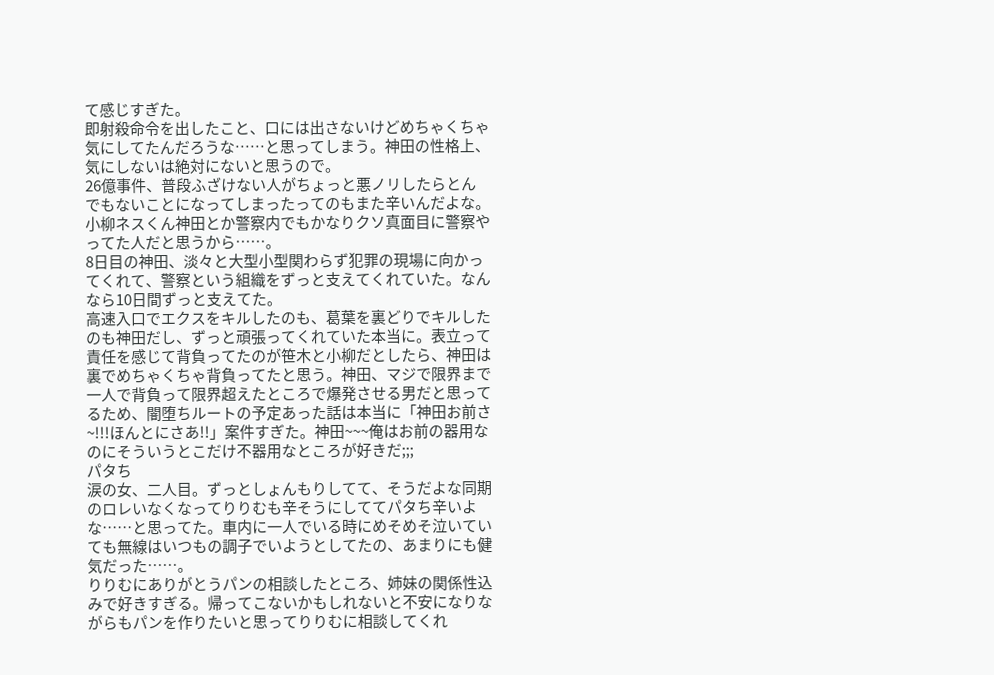て感じすぎた。
即射殺命令を出したこと、口には出さないけどめちゃくちゃ気にしてたんだろうな……と思ってしまう。神田の性格上、気にしないは絶対にないと思うので。
26億事件、普段ふざけない人がちょっと悪ノリしたらとんでもないことになってしまったってのもまた辛いんだよな。小柳ネスくん神田とか警察内でもかなりクソ真面目に警察やってた人だと思うから……。
8日目の神田、淡々と大型小型関わらず犯罪の現場に向かってくれて、警察という組織をずっと支えてくれていた。なんなら10日間ずっと支えてた。
高速入口でエクスをキルしたのも、葛葉を裏どりでキルしたのも神田だし、ずっと頑張ってくれていた本当に。表立って責任を感じて背負ってたのが笹木と小柳だとしたら、神田は裏でめちゃくちゃ背負ってたと思う。神田、マジで限界まで一人で背負って限界超えたところで爆発させる男だと思ってるため、闇堕ちルートの予定あった話は本当に「神田お前さ~!!!ほんとにさあ!!」案件すぎた。神田~~~俺はお前の器用なのにそういうとこだけ不器用なところが好きだ;;;
パタち
涙の女、二人目。ずっとしょんもりしてて、そうだよな同期のロレいなくなってりりむも辛そうにしててパタち辛いよな……と思ってた。車内に一人でいる時にめそめそ泣いていても無線はいつもの調子でいようとしてたの、あまりにも健気だった……。
りりむにありがとうパンの相談したところ、姉妹の関係性込みで好きすぎる。帰ってこないかもしれないと不安になりながらもパンを作りたいと思ってりりむに相談してくれ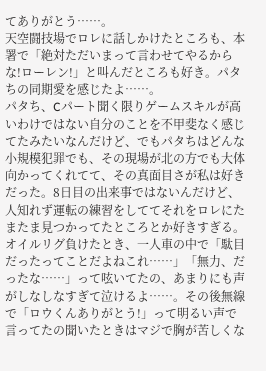てありがとう……。
天空闘技場でロレに話しかけたところも、本署で「絶対ただいまって言わせてやるからな!ローレン!」と叫んだところも好き。パタちの同期愛を感じたよ……。
パタち、Cパート聞く限りゲームスキルが高いわけではない自分のことを不甲斐なく感じてたみたいなんだけど、でもパタちはどんな小規模犯罪でも、その現場が北の方でも大体向かってくれてて、その真面目さが私は好きだった。8日目の出来事ではないんだけど、人知れず運転の練習をしててそれをロレにたまたま見つかってたところとか好きすぎる。
オイルリグ負けたとき、一人車の中で「駄目だったってことだよねこれ……」「無力、だったな……」って呟いてたの、あまりにも声がしなしなすぎて泣けるよ……。その後無線で「ロウくんありがとう!」って明るい声で言ってたの聞いたときはマジで胸が苦しくな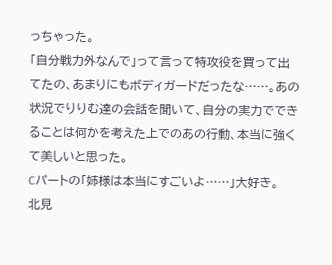っちゃった。
「自分戦力外なんで」って言って特攻役を買って出てたの、あまりにもボディガードだったな……。あの状況でりりむ達の会話を聞いて、自分の実力でできることは何かを考えた上でのあの行動、本当に強くて美しいと思った。
Cパートの「姉様は本当にすごいよ……」大好き。
北見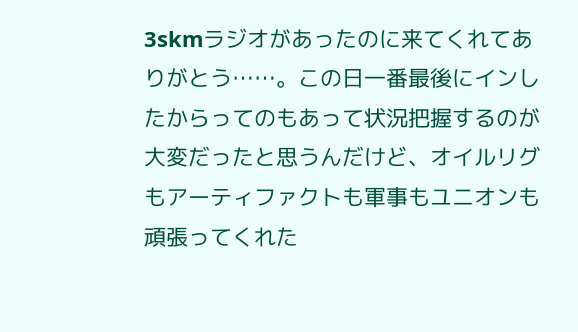3skmラジオがあったのに来てくれてありがとう……。この日一番最後にインしたからってのもあって状況把握するのが大変だったと思うんだけど、オイルリグもアーティファクトも軍事もユニオンも頑張ってくれた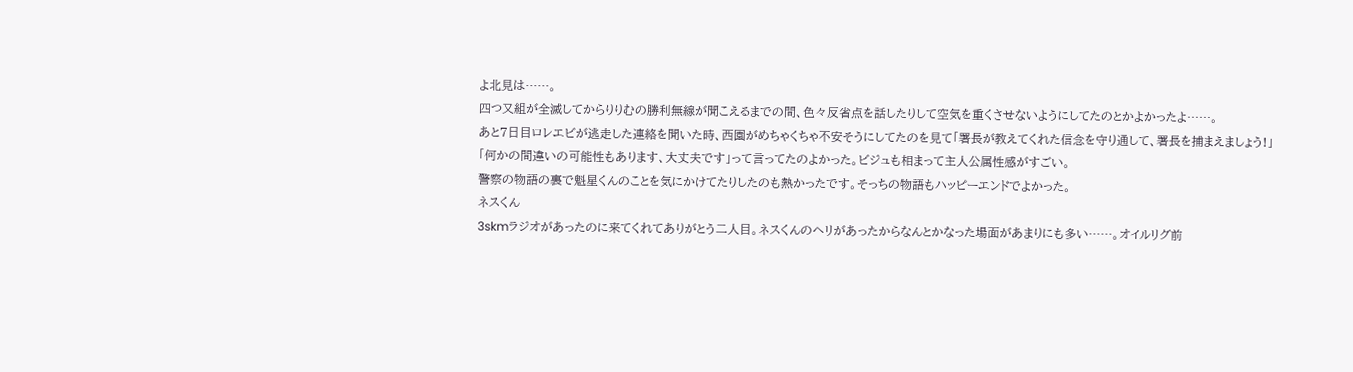よ北見は……。
四つ又組が全滅してからりりむの勝利無線が聞こえるまでの間、色々反省点を話したりして空気を重くさせないようにしてたのとかよかったよ……。
あと7日目ロレエビが逃走した連絡を聞いた時、西園がめちゃくちゃ不安そうにしてたのを見て「署長が教えてくれた信念を守り通して、署長を捕まえましょう!」「何かの間違いの可能性もあります、大丈夫です」って言ってたのよかった。ビジュも相まって主人公属性感がすごい。
警察の物語の裏で魁星くんのことを気にかけてたりしたのも熱かったです。そっちの物語もハッピーエンドでよかった。
ネスくん
3skmラジオがあったのに来てくれてありがとう二人目。ネスくんのヘリがあったからなんとかなった場面があまりにも多い……。オイルリグ前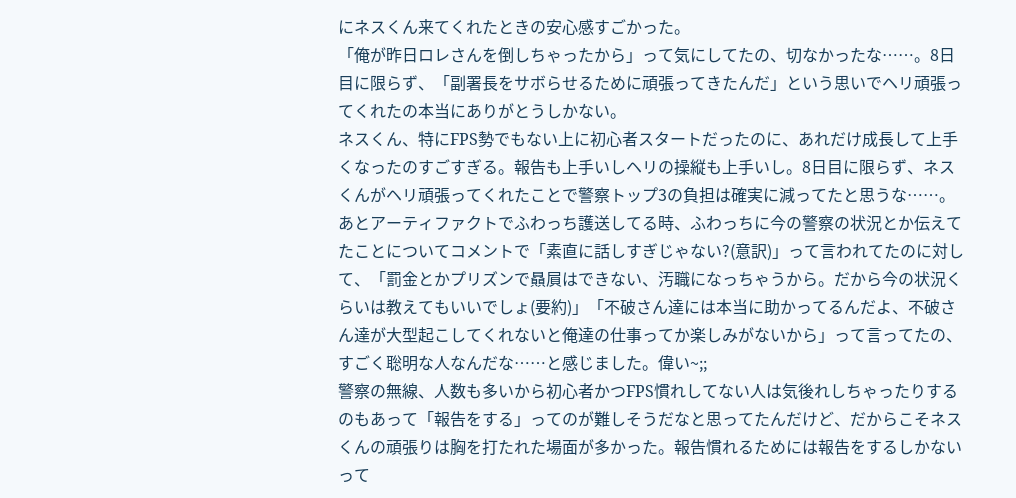にネスくん来てくれたときの安心感すごかった。
「俺が昨日ロレさんを倒しちゃったから」って気にしてたの、切なかったな……。8日目に限らず、「副署長をサボらせるために頑張ってきたんだ」という思いでヘリ頑張ってくれたの本当にありがとうしかない。
ネスくん、特にFPS勢でもない上に初心者スタートだったのに、あれだけ成長して上手くなったのすごすぎる。報告も上手いしヘリの操縦も上手いし。8日目に限らず、ネスくんがヘリ頑張ってくれたことで警察トップ3の負担は確実に減ってたと思うな……。
あとアーティファクトでふわっち護送してる時、ふわっちに今の警察の状況とか伝えてたことについてコメントで「素直に話しすぎじゃない?(意訳)」って言われてたのに対して、「罰金とかプリズンで贔屓はできない、汚職になっちゃうから。だから今の状況くらいは教えてもいいでしょ(要約)」「不破さん達には本当に助かってるんだよ、不破さん達が大型起こしてくれないと俺達の仕事ってか楽しみがないから」って言ってたの、すごく聡明な人なんだな……と感じました。偉い~;;
警察の無線、人数も多いから初心者かつFPS慣れしてない人は気後れしちゃったりするのもあって「報告をする」ってのが難しそうだなと思ってたんだけど、だからこそネスくんの頑張りは胸を打たれた場面が多かった。報告慣れるためには報告をするしかないって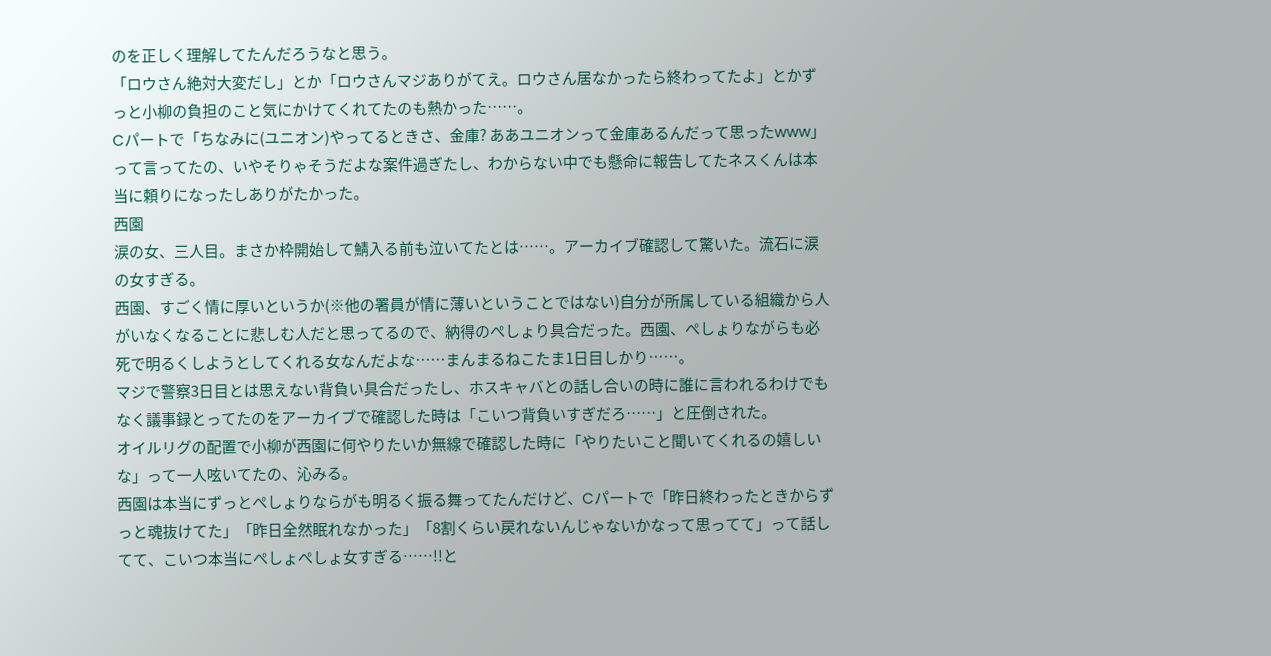のを正しく理解してたんだろうなと思う。
「ロウさん絶対大変だし」とか「ロウさんマジありがてえ。ロウさん居なかったら終わってたよ」とかずっと小柳の負担のこと気にかけてくれてたのも熱かった……。
Cパートで「ちなみに(ユニオン)やってるときさ、金庫? ああユニオンって金庫あるんだって思ったwww」って言ってたの、いやそりゃそうだよな案件過ぎたし、わからない中でも懸命に報告してたネスくんは本当に頼りになったしありがたかった。
西園
涙の女、三人目。まさか枠開始して鯖入る前も泣いてたとは……。アーカイブ確認して驚いた。流石に涙の女すぎる。
西園、すごく情に厚いというか(※他の署員が情に薄いということではない)自分が所属している組織から人がいなくなることに悲しむ人だと思ってるので、納得のぺしょり具合だった。西園、ぺしょりながらも必死で明るくしようとしてくれる女なんだよな……まんまるねこたま1日目しかり……。
マジで警察3日目とは思えない背負い具合だったし、ホスキャバとの話し合いの時に誰に言われるわけでもなく議事録とってたのをアーカイブで確認した時は「こいつ背負いすぎだろ……」と圧倒された。
オイルリグの配置で小柳が西園に何やりたいか無線で確認した時に「やりたいこと聞いてくれるの嬉しいな」って一人呟いてたの、沁みる。
西園は本当にずっとぺしょりならがも明るく振る舞ってたんだけど、Cパートで「昨日終わったときからずっと魂抜けてた」「昨日全然眠れなかった」「8割くらい戻れないんじゃないかなって思ってて」って話してて、こいつ本当にぺしょぺしょ女すぎる……!!と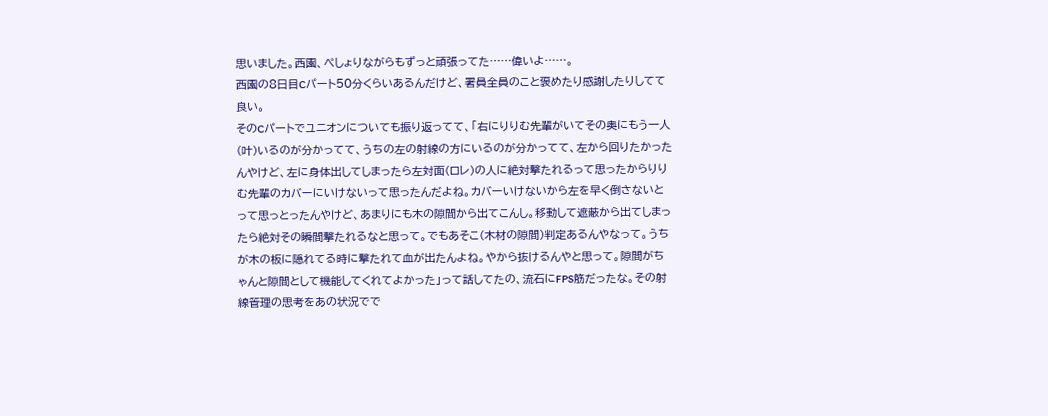思いました。西園、ぺしょりながらもずっと頑張ってた……偉いよ……。
西園の8日目Cパート50分くらいあるんだけど、署員全員のこと褒めたり感謝したりしてて良い。
そのCパートでユニオンについても振り返ってて、「右にりりむ先輩がいてその奥にもう一人(叶)いるのが分かってて、うちの左の射線の方にいるのが分かってて、左から回りたかったんやけど、左に身体出してしまったら左対面(ロレ)の人に絶対撃たれるって思ったからりりむ先輩のカバーにいけないって思ったんだよね。カバーいけないから左を早く倒さないとって思っとったんやけど、あまりにも木の隙間から出てこんし。移動して遮蔽から出てしまったら絶対その瞬間撃たれるなと思って。でもあそこ(木材の隙間)判定あるんやなって。うちが木の板に隠れてる時に撃たれて血が出たんよね。やから抜けるんやと思って。隙間がちゃんと隙間として機能してくれてよかった」って話してたの、流石にFPS筋だったな。その射線管理の思考をあの状況でで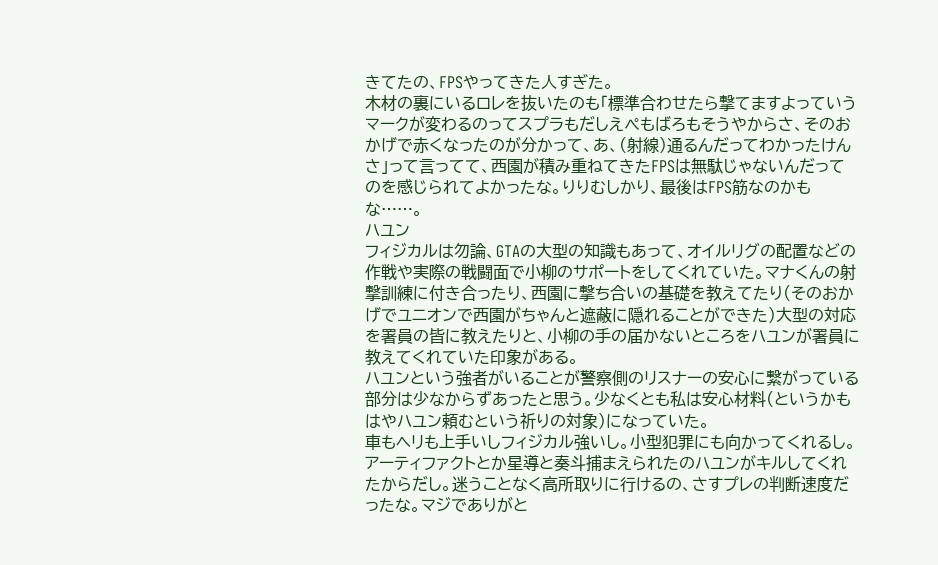きてたの、FPSやってきた人すぎた。
木材の裏にいるロレを抜いたのも「標準合わせたら撃てますよっていうマークが変わるのってスプラもだしえぺもばろもそうやからさ、そのおかげで赤くなったのが分かって、あ、(射線)通るんだってわかったけんさ」って言ってて、西園が積み重ねてきたFPSは無駄じゃないんだってのを感じられてよかったな。りりむしかり、最後はFPS筋なのかもな……。
ハユン
フィジカルは勿論、GTAの大型の知識もあって、オイルリグの配置などの作戦や実際の戦闘面で小柳のサポートをしてくれていた。マナくんの射撃訓練に付き合ったり、西園に撃ち合いの基礎を教えてたり(そのおかげでユニオンで西園がちゃんと遮蔽に隠れることができた)大型の対応を署員の皆に教えたりと、小柳の手の届かないところをハユンが署員に教えてくれていた印象がある。
ハユンという強者がいることが警察側のリスナーの安心に繋がっている部分は少なからずあったと思う。少なくとも私は安心材料(というかもはやハユン頼むという祈りの対象)になっていた。
車もヘリも上手いしフィジカル強いし。小型犯罪にも向かってくれるし。アーティファクトとか星導と奏斗捕まえられたのハユンがキルしてくれたからだし。迷うことなく高所取りに行けるの、さすプレの判断速度だったな。マジでありがと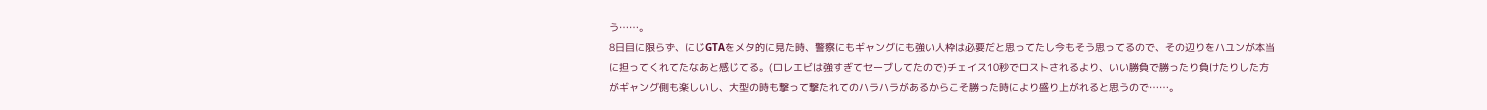う……。
8日目に限らず、にじGTAをメタ的に見た時、警察にもギャングにも強い人枠は必要だと思ってたし今もそう思ってるので、その辺りをハユンが本当に担ってくれてたなあと感じてる。(ロレエビは強すぎてセーブしてたので)チェイス10秒でロストされるより、いい勝負で勝ったり負けたりした方がギャング側も楽しいし、大型の時も撃って撃たれてのハラハラがあるからこそ勝った時により盛り上がれると思うので……。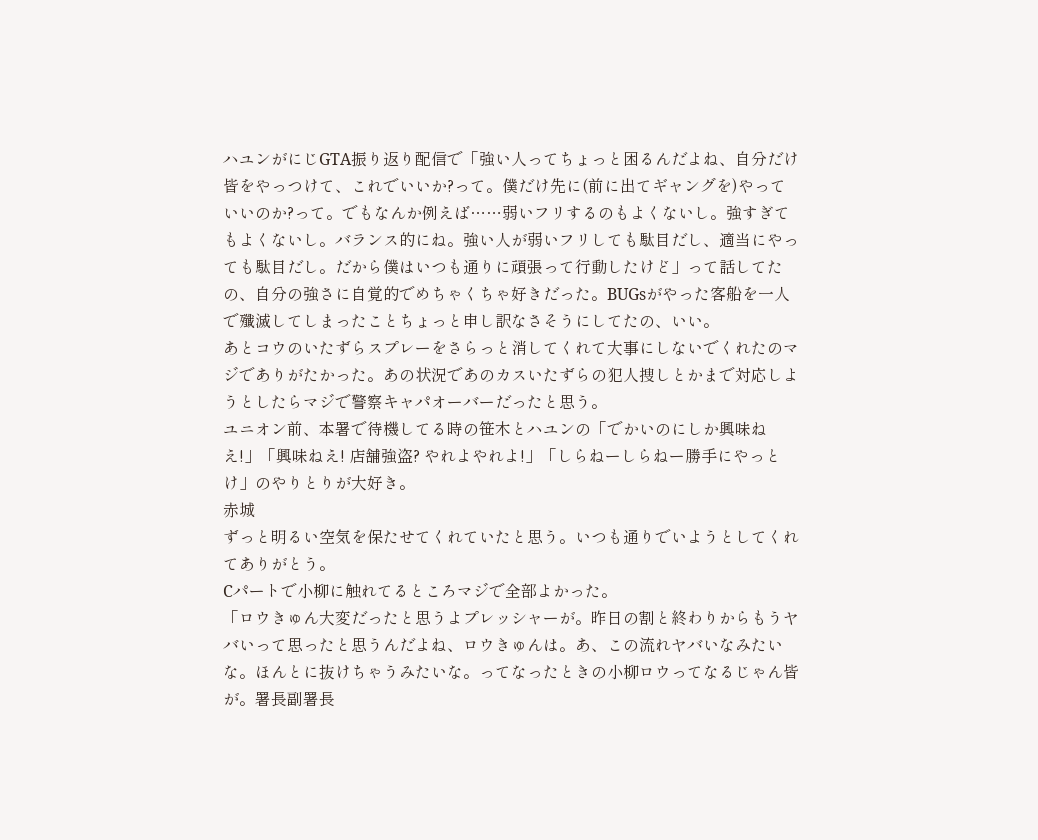ハユンがにじGTA振り返り配信で「強い人ってちょっと困るんだよね、自分だけ皆をやっつけて、これでいいか?って。僕だけ先に(前に出てギャングを)やっていいのか?って。でもなんか例えば……弱いフリするのもよくないし。強すぎてもよくないし。バランス的にね。強い人が弱いフリしても駄目だし、適当にやっても駄目だし。だから僕はいつも通りに頑張って行動したけど」って話してたの、自分の強さに自覚的でめちゃくちゃ好きだった。BUGsがやった客船を一人で殲滅してしまったことちょっと申し訳なさそうにしてたの、いい。
あとコウのいたずらスプレーをさらっと消してくれて大事にしないでくれたのマジでありがたかった。あの状況であのカスいたずらの犯人捜しとかまで対応しようとしたらマジで警察キャパオーバーだったと思う。
ユニオン前、本署で待機してる時の笹木とハユンの「でかいのにしか興味ねえ!」「興味ねえ! 店舗強盗? やれよやれよ!」「しらねーしらねー勝手にやっとけ」のやりとりが大好き。
赤城
ずっと明るい空気を保たせてくれていたと思う。いつも通りでいようとしてくれてありがとう。
Cパートで小柳に触れてるところマジで全部よかった。
「ロウきゅん大変だったと思うよプレッシャーが。昨日の割と終わりからもうヤバいって思ったと思うんだよね、ロウきゅんは。あ、この流れヤバいなみたいな。ほんとに抜けちゃうみたいな。ってなったときの小柳ロウってなるじゃん皆が。署長副署長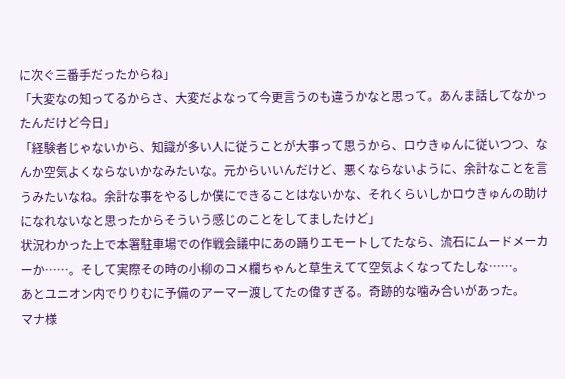に次ぐ三番手だったからね」
「大変なの知ってるからさ、大変だよなって今更言うのも違うかなと思って。あんま話してなかったんだけど今日」
「経験者じゃないから、知識が多い人に従うことが大事って思うから、ロウきゅんに従いつつ、なんか空気よくならないかなみたいな。元からいいんだけど、悪くならないように、余計なことを言うみたいなね。余計な事をやるしか僕にできることはないかな、それくらいしかロウきゅんの助けになれないなと思ったからそういう感じのことをしてましたけど」
状況わかった上で本署駐車場での作戦会議中にあの踊りエモートしてたなら、流石にムードメーカーか……。そして実際その時の小柳のコメ欄ちゃんと草生えてて空気よくなってたしな……。
あとユニオン内でりりむに予備のアーマー渡してたの偉すぎる。奇跡的な噛み合いがあった。
マナ様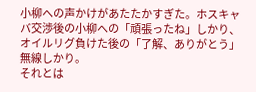小柳への声かけがあたたかすぎた。ホスキャバ交渉後の小柳への「頑張ったね」しかり、オイルリグ負けた後の「了解、ありがとう」無線しかり。
それとは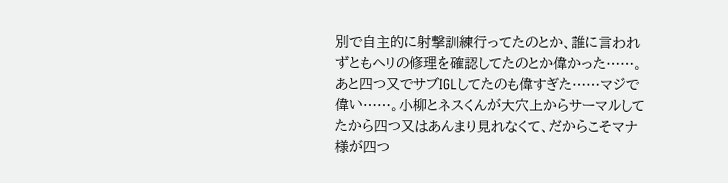別で自主的に射撃訓練行ってたのとか、誰に言われずともヘリの修理を確認してたのとか偉かった……。あと四つ又でサブIGLしてたのも偉すぎた……マジで偉い……。小柳とネスくんが大穴上からサーマルしてたから四つ又はあんまり見れなくて、だからこそマナ様が四つ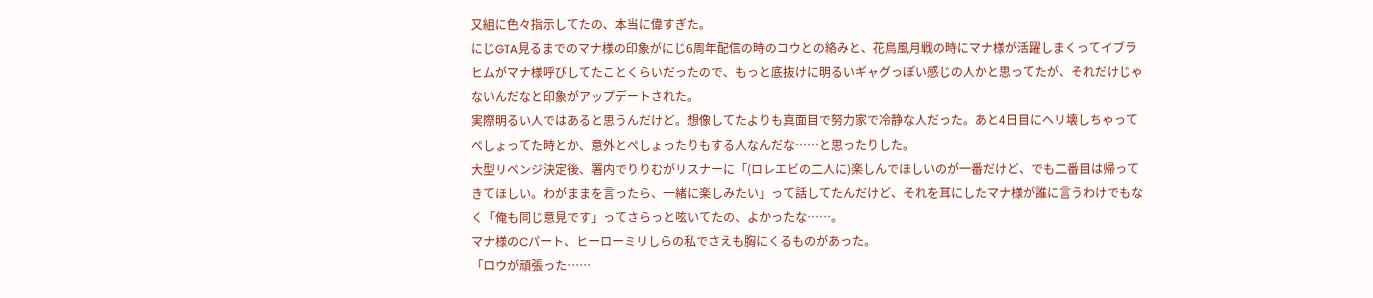又組に色々指示してたの、本当に偉すぎた。
にじGTA見るまでのマナ様の印象がにじ6周年配信の時のコウとの絡みと、花鳥風月戦の時にマナ様が活躍しまくってイブラヒムがマナ様呼びしてたことくらいだったので、もっと底抜けに明るいギャグっぽい感じの人かと思ってたが、それだけじゃないんだなと印象がアップデートされた。
実際明るい人ではあると思うんだけど。想像してたよりも真面目で努力家で冷静な人だった。あと4日目にヘリ壊しちゃってぺしょってた時とか、意外とぺしょったりもする人なんだな……と思ったりした。
大型リベンジ決定後、署内でりりむがリスナーに「(ロレエビの二人に)楽しんでほしいのが一番だけど、でも二番目は帰ってきてほしい。わがままを言ったら、一緒に楽しみたい」って話してたんだけど、それを耳にしたマナ様が誰に言うわけでもなく「俺も同じ意見です」ってさらっと呟いてたの、よかったな……。
マナ様のCパート、ヒーローミリしらの私でさえも胸にくるものがあった。
「ロウが頑張った……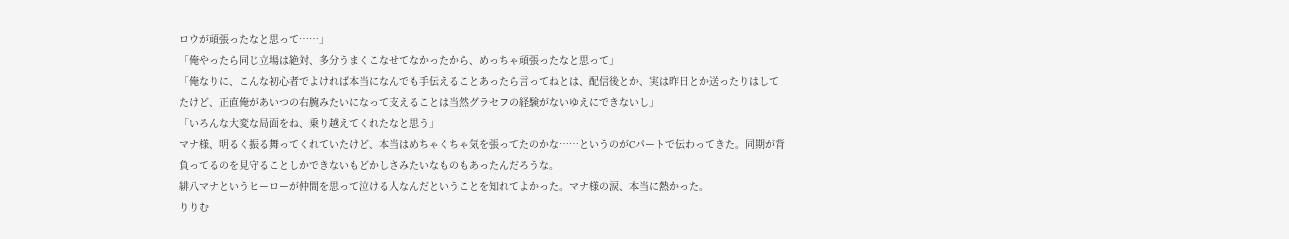ロウが頑張ったなと思って……」
「俺やったら同じ立場は絶対、多分うまくこなせてなかったから、めっちゃ頑張ったなと思って」
「俺なりに、こんな初心者でよければ本当になんでも手伝えることあったら言ってねとは、配信後とか、実は昨日とか送ったりはしてたけど、正直俺があいつの右腕みたいになって支えることは当然グラセフの経験がないゆえにできないし」
「いろんな大変な局面をね、乗り越えてくれたなと思う」
マナ様、明るく振る舞ってくれていたけど、本当はめちゃくちゃ気を張ってたのかな……というのがCパートで伝わってきた。同期が背負ってるのを見守ることしかできないもどかしさみたいなものもあったんだろうな。
緋八マナというヒーローが仲間を思って泣ける人なんだということを知れてよかった。マナ様の涙、本当に熱かった。
りりむ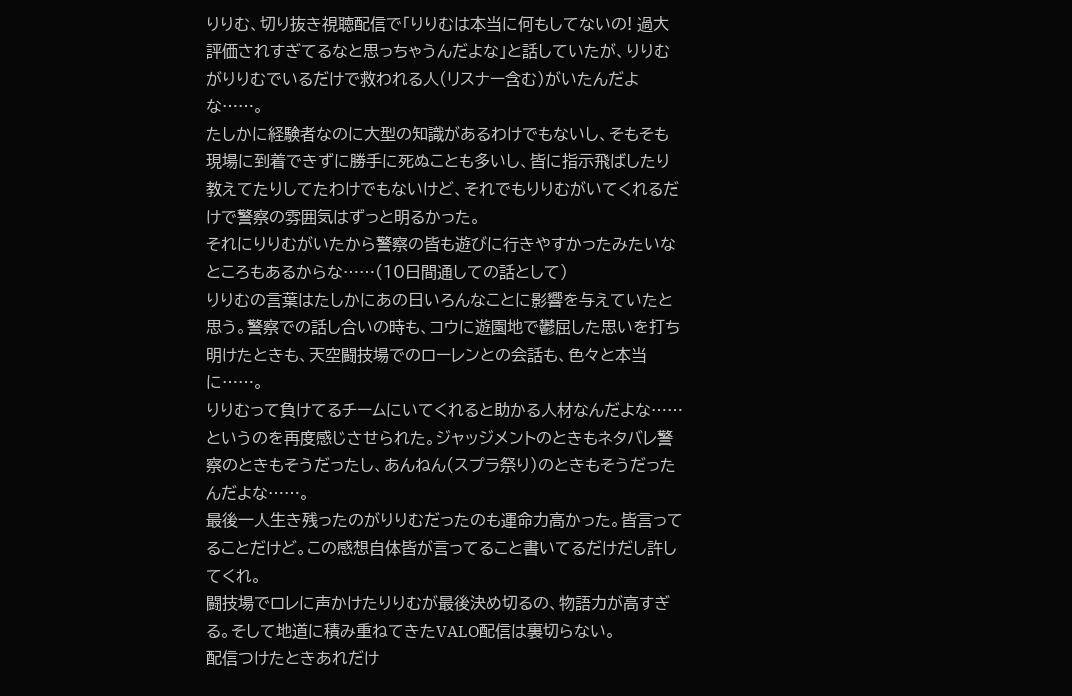りりむ、切り抜き視聴配信で「りりむは本当に何もしてないの! 過大評価されすぎてるなと思っちゃうんだよな」と話していたが、りりむがりりむでいるだけで救われる人(リスナー含む)がいたんだよな……。
たしかに経験者なのに大型の知識があるわけでもないし、そもそも現場に到着できずに勝手に死ぬことも多いし、皆に指示飛ばしたり教えてたりしてたわけでもないけど、それでもりりむがいてくれるだけで警察の雰囲気はずっと明るかった。
それにりりむがいたから警察の皆も遊びに行きやすかったみたいなところもあるからな……(10日間通しての話として)
りりむの言葉はたしかにあの日いろんなことに影響を与えていたと思う。警察での話し合いの時も、コウに遊園地で鬱屈した思いを打ち明けたときも、天空闘技場でのローレンとの会話も、色々と本当に……。
りりむって負けてるチームにいてくれると助かる人材なんだよな……というのを再度感じさせられた。ジャッジメントのときもネタバレ警察のときもそうだったし、あんねん(スプラ祭り)のときもそうだったんだよな……。
最後一人生き残ったのがりりむだったのも運命力高かった。皆言ってることだけど。この感想自体皆が言ってること書いてるだけだし許してくれ。
闘技場でロレに声かけたりりむが最後決め切るの、物語力が高すぎる。そして地道に積み重ねてきたVALO配信は裏切らない。
配信つけたときあれだけ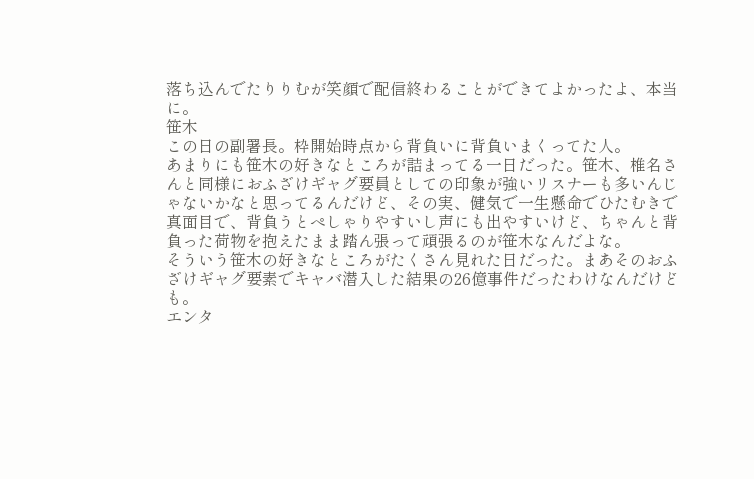落ち込んでたりりむが笑顔で配信終わることができてよかったよ、本当に。
笹木
この日の副署長。枠開始時点から背負いに背負いまくってた人。
あまりにも笹木の好きなところが詰まってる一日だった。笹木、椎名さんと同様におふざけギャグ要員としての印象が強いリスナーも多いんじゃないかなと思ってるんだけど、その実、健気で一生懸命でひたむきで真面目で、背負うとぺしゃりやすいし声にも出やすいけど、ちゃんと背負った荷物を抱えたまま踏ん張って頑張るのが笹木なんだよな。
そういう笹木の好きなところがたくさん見れた日だった。まあそのおふざけギャグ要素でキャバ潜入した結果の26億事件だったわけなんだけども。
エンタ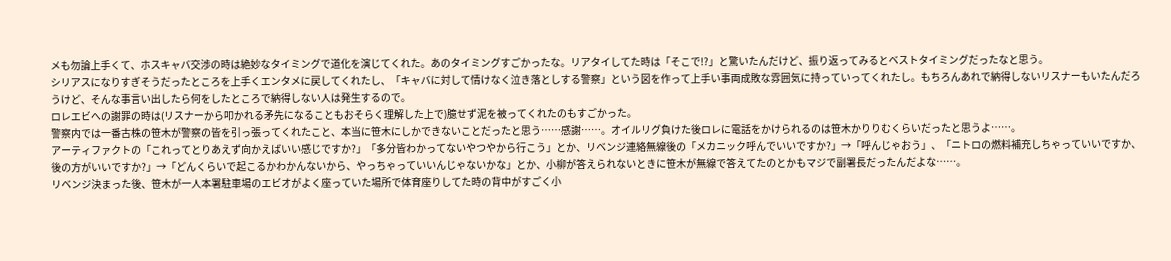メも勿論上手くて、ホスキャバ交渉の時は絶妙なタイミングで道化を演じてくれた。あのタイミングすごかったな。リアタイしてた時は「そこで!?」と驚いたんだけど、振り返ってみるとベストタイミングだったなと思う。
シリアスになりすぎそうだったところを上手くエンタメに戻してくれたし、「キャバに対して情けなく泣き落としする警察」という図を作って上手い事両成敗な雰囲気に持っていってくれたし。もちろんあれで納得しないリスナーもいたんだろうけど、そんな事言い出したら何をしたところで納得しない人は発生するので。
ロレエビへの謝罪の時は(リスナーから叩かれる矛先になることもおそらく理解した上で)臆せず泥を被ってくれたのもすごかった。
警察内では一番古株の笹木が警察の皆を引っ張ってくれたこと、本当に笹木にしかできないことだったと思う……感謝……。オイルリグ負けた後ロレに電話をかけられるのは笹木かりりむくらいだったと思うよ……。
アーティファクトの「これってとりあえず向かえばいい感じですか?」「多分皆わかってないやつやから行こう」とか、リベンジ連絡無線後の「メカニック呼んでいいですか?」→「呼んじゃおう」、「ニトロの燃料補充しちゃっていいですか、後の方がいいですか?」→「どんくらいで起こるかわかんないから、やっちゃっていいんじゃないかな」とか、小柳が答えられないときに笹木が無線で答えてたのとかもマジで副署長だったんだよな……。
リベンジ決まった後、笹木が一人本署駐車場のエビオがよく座っていた場所で体育座りしてた時の背中がすごく小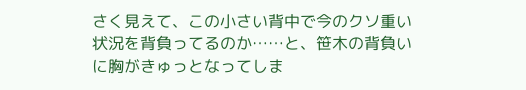さく見えて、この小さい背中で今のクソ重い状況を背負ってるのか……と、笹木の背負いに胸がきゅっとなってしま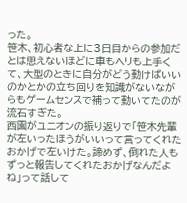った。
笹木、初心者な上に3日目からの参加だとは思えないほどに車もヘリも上手くて、大型のときに自分がどう動けばいいのかとかの立ち回りを知識がないながらもゲームセンスで補って動いてたのが流石すぎた。
西園がユニオンの振り返りで「笹木先輩が左いったほうがいいって言ってくれたおかげで左いけた。諦めず、倒れた人もずっと報告してくれたおかげなんだよね」って話して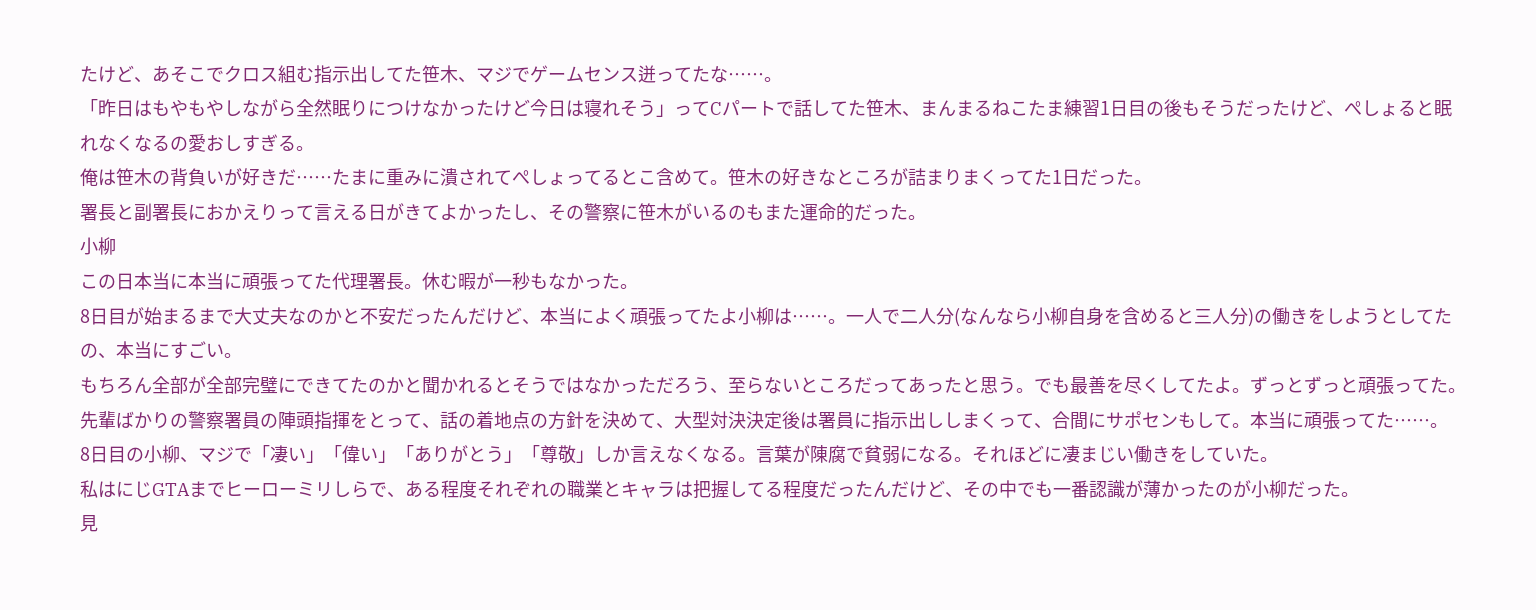たけど、あそこでクロス組む指示出してた笹木、マジでゲームセンス迸ってたな……。
「昨日はもやもやしながら全然眠りにつけなかったけど今日は寝れそう」ってCパートで話してた笹木、まんまるねこたま練習1日目の後もそうだったけど、ぺしょると眠れなくなるの愛おしすぎる。
俺は笹木の背負いが好きだ……たまに重みに潰されてぺしょってるとこ含めて。笹木の好きなところが詰まりまくってた1日だった。
署長と副署長におかえりって言える日がきてよかったし、その警察に笹木がいるのもまた運命的だった。
小柳
この日本当に本当に頑張ってた代理署長。休む暇が一秒もなかった。
8日目が始まるまで大丈夫なのかと不安だったんだけど、本当によく頑張ってたよ小柳は……。一人で二人分(なんなら小柳自身を含めると三人分)の働きをしようとしてたの、本当にすごい。
もちろん全部が全部完璧にできてたのかと聞かれるとそうではなかっただろう、至らないところだってあったと思う。でも最善を尽くしてたよ。ずっとずっと頑張ってた。
先輩ばかりの警察署員の陣頭指揮をとって、話の着地点の方針を決めて、大型対決決定後は署員に指示出ししまくって、合間にサポセンもして。本当に頑張ってた……。
8日目の小柳、マジで「凄い」「偉い」「ありがとう」「尊敬」しか言えなくなる。言葉が陳腐で貧弱になる。それほどに凄まじい働きをしていた。
私はにじGTAまでヒーローミリしらで、ある程度それぞれの職業とキャラは把握してる程度だったんだけど、その中でも一番認識が薄かったのが小柳だった。
見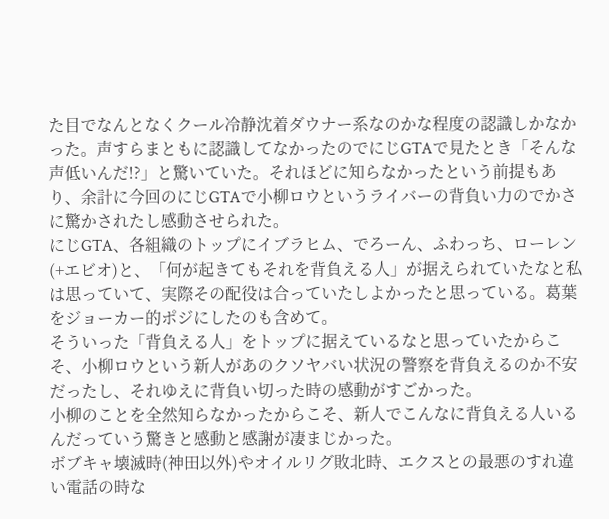た目でなんとなくクール冷静沈着ダウナー系なのかな程度の認識しかなかった。声すらまともに認識してなかったのでにじGTAで見たとき「そんな声低いんだ!?」と驚いていた。それほどに知らなかったという前提もあり、余計に今回のにじGTAで小柳ロウというライバーの背負い力のでかさに驚かされたし感動させられた。
にじGTA、各組織のトップにイブラヒム、でろーん、ふわっち、ローレン(+エビオ)と、「何が起きてもそれを背負える人」が据えられていたなと私は思っていて、実際その配役は合っていたしよかったと思っている。葛葉をジョーカー的ポジにしたのも含めて。
そういった「背負える人」をトップに据えているなと思っていたからこそ、小柳ロウという新人があのクソヤバい状況の警察を背負えるのか不安だったし、それゆえに背負い切った時の感動がすごかった。
小柳のことを全然知らなかったからこそ、新人でこんなに背負える人いるんだっていう驚きと感動と感謝が凄まじかった。
ボブキャ壊滅時(神田以外)やオイルリグ敗北時、エクスとの最悪のすれ違い電話の時な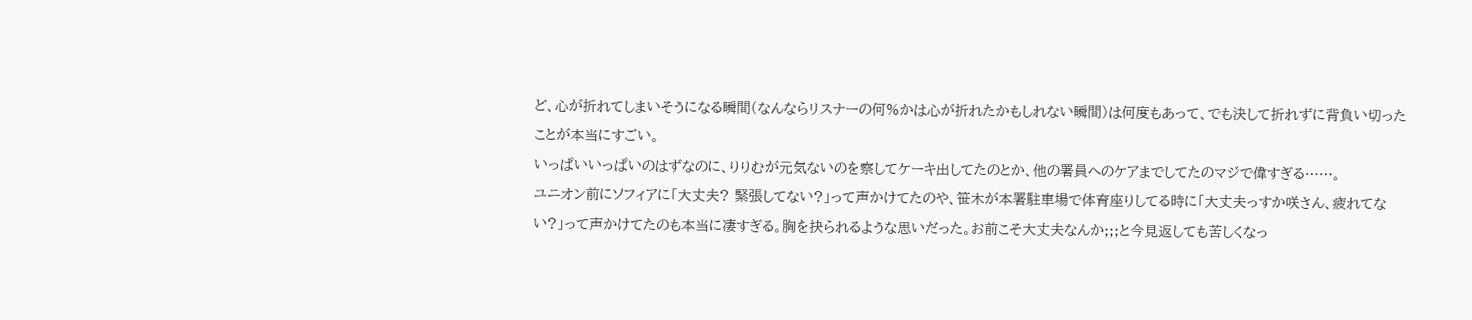ど、心が折れてしまいそうになる瞬間(なんならリスナーの何%かは心が折れたかもしれない瞬間)は何度もあって、でも決して折れずに背負い切ったことが本当にすごい。
いっぱいいっぱいのはずなのに、りりむが元気ないのを察してケーキ出してたのとか、他の署員へのケアまでしてたのマジで偉すぎる……。
ユニオン前にソフィアに「大丈夫? 緊張してない?」って声かけてたのや、笹木が本署駐車場で体育座りしてる時に「大丈夫っすか咲さん、疲れてない?」って声かけてたのも本当に凄すぎる。胸を抉られるような思いだった。お前こそ大丈夫なんか;;;と今見返しても苦しくなっ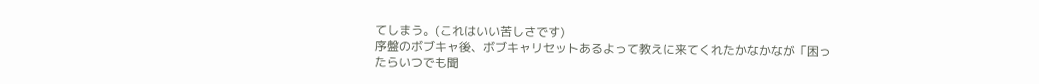てしまう。(これはいい苦しさです)
序盤のボブキャ後、ボブキャリセットあるよって教えに来てくれたかなかなが「困ったらいつでも聞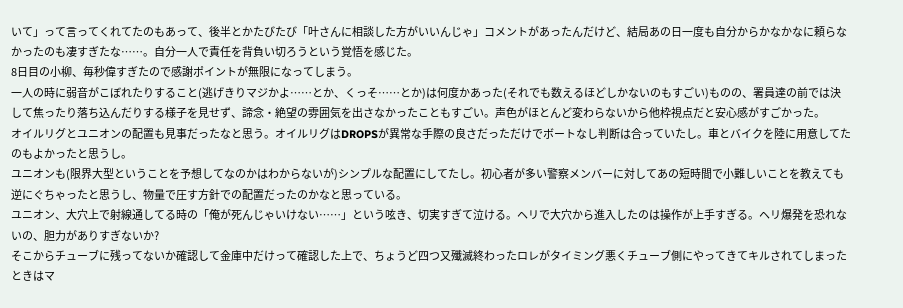いて」って言ってくれてたのもあって、後半とかたびたび「叶さんに相談した方がいいんじゃ」コメントがあったんだけど、結局あの日一度も自分からかなかなに頼らなかったのも凄すぎたな……。自分一人で責任を背負い切ろうという覚悟を感じた。
8日目の小柳、毎秒偉すぎたので感謝ポイントが無限になってしまう。
一人の時に弱音がこぼれたりすること(逃げきりマジかよ……とか、くっそ……とか)は何度かあった(それでも数えるほどしかないのもすごい)ものの、署員達の前では決して焦ったり落ち込んだりする様子を見せず、諦念・絶望の雰囲気を出さなかったこともすごい。声色がほとんど変わらないから他枠視点だと安心感がすごかった。
オイルリグとユニオンの配置も見事だったなと思う。オイルリグはDROPSが異常な手際の良さだっただけでボートなし判断は合っていたし。車とバイクを陸に用意してたのもよかったと思うし。
ユニオンも(限界大型ということを予想してなのかはわからないが)シンプルな配置にしてたし。初心者が多い警察メンバーに対してあの短時間で小難しいことを教えても逆にぐちゃったと思うし、物量で圧す方針での配置だったのかなと思っている。
ユニオン、大穴上で射線通してる時の「俺が死んじゃいけない……」という呟き、切実すぎて泣ける。ヘリで大穴から進入したのは操作が上手すぎる。ヘリ爆発を恐れないの、胆力がありすぎないか?
そこからチューブに残ってないか確認して金庫中だけって確認した上で、ちょうど四つ又殲滅終わったロレがタイミング悪くチューブ側にやってきてキルされてしまったときはマ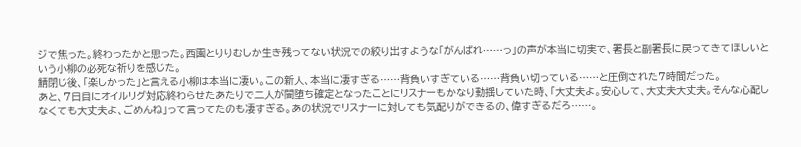ジで焦った。終わったかと思った。西園とりりむしか生き残ってない状況での絞り出すような「がんばれ……っ」の声が本当に切実で、署長と副署長に戻ってきてほしいという小柳の必死な祈りを感じた。
鯖閉じ後、「楽しかった」と言える小柳は本当に凄い。この新人、本当に凄すぎる……背負いすぎている……背負い切っている……と圧倒された7時間だった。
あと、7日目にオイルリグ対応終わらせたあたりで二人が闇堕ち確定となったことにリスナーもかなり動揺していた時、「大丈夫よ。安心して、大丈夫大丈夫。そんな心配しなくても大丈夫よ、ごめんね」って言ってたのも凄すぎる。あの状況でリスナーに対しても気配りができるの、偉すぎるだろ……。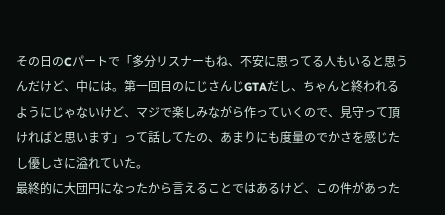その日のCパートで「多分リスナーもね、不安に思ってる人もいると思うんだけど、中には。第一回目のにじさんじGTAだし、ちゃんと終われるようにじゃないけど、マジで楽しみながら作っていくので、見守って頂ければと思います」って話してたの、あまりにも度量のでかさを感じたし優しさに溢れていた。
最終的に大団円になったから言えることではあるけど、この件があった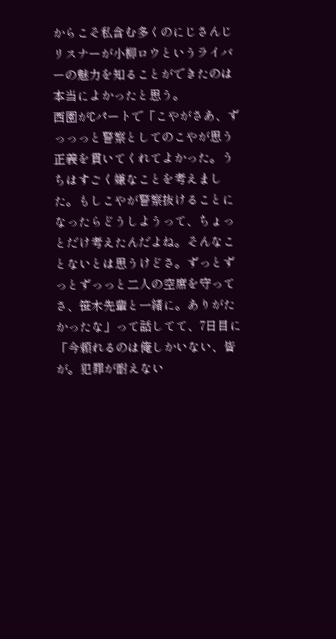からこそ私含む多くのにじさんじリスナーが小柳ロウというライバーの魅力を知ることができたのは本当によかったと思う。
西園がCパートで「こやがさあ、ずっっっと警察としてのこやが思う正義を貫いてくれてよかった。うちはすごく嫌なことを考えました。もしこやが警察抜けることになったらどうしようって、ちょっとだけ考えたんだよね。そんなことないとは思うけどさ。ずっとずっとずっっと二人の空席を守ってさ、笹木先輩と一緒に。ありがたかったな」って話してて、7日目に「今頼れるのは俺しかいない、皆が。犯罪が耐えない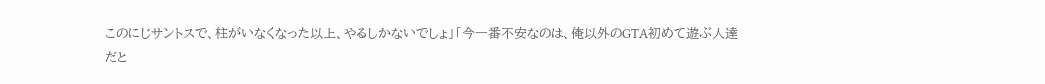このにじサントスで、柱がいなくなった以上、やるしかないでしょ」「今一番不安なのは、俺以外のGTA初めて遊ぶ人達だと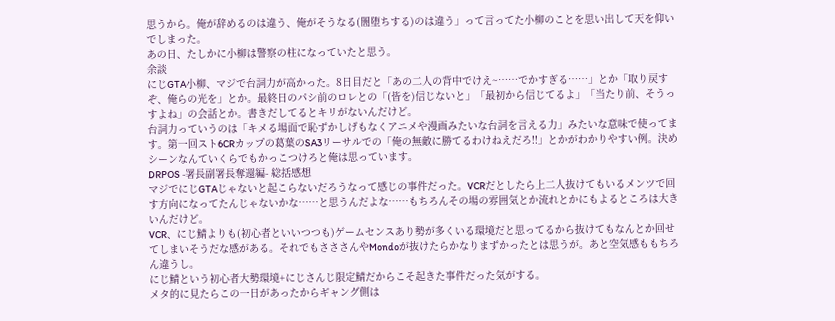思うから。俺が辞めるのは違う、俺がそうなる(闇堕ちする)のは違う」って言ってた小柳のことを思い出して天を仰いでしまった。
あの日、たしかに小柳は警察の柱になっていたと思う。
余談
にじGTA小柳、マジで台詞力が高かった。8日目だと「あの二人の背中でけえ~……でかすぎる……」とか「取り戻すぞ、俺らの光を」とか。最終日のパシ前のロレとの「(皆を)信じないと」「最初から信じてるよ」「当たり前、そうっすよね」の会話とか。書きだしてるとキリがないんだけど。
台詞力っていうのは「キメる場面で恥ずかしげもなくアニメや漫画みたいな台詞を言える力」みたいな意味で使ってます。第一回スト6CRカップの葛葉のSA3リーサルでの「俺の無敵に勝てるわけねえだろ!!」とかがわかりやすい例。決めシーンなんていくらでもかっこつけろと俺は思っています。
DRPOS -署長副署長奪還編- 総括感想
マジでにじGTAじゃないと起こらないだろうなって感じの事件だった。VCRだとしたら上二人抜けてもいるメンツで回す方向になってたんじゃないかな……と思うんだよな……もちろんその場の雰囲気とか流れとかにもよるところは大きいんだけど。
VCR、にじ鯖よりも(初心者といいつつも)ゲームセンスあり勢が多くいる環境だと思ってるから抜けてもなんとか回せてしまいそうだな感がある。それでもさささんやMondoが抜けたらかなりまずかったとは思うが。あと空気感ももちろん違うし。
にじ鯖という初心者大勢環境+にじさんじ限定鯖だからこそ起きた事件だった気がする。
メタ的に見たらこの一日があったからギャング側は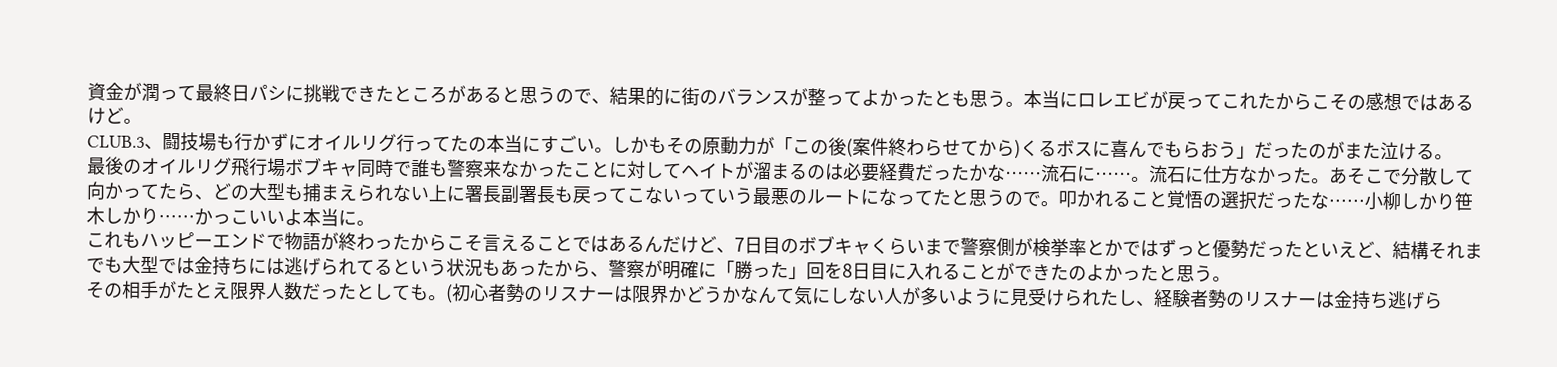資金が潤って最終日パシに挑戦できたところがあると思うので、結果的に街のバランスが整ってよかったとも思う。本当にロレエビが戻ってこれたからこその感想ではあるけど。
CLUB.3、闘技場も行かずにオイルリグ行ってたの本当にすごい。しかもその原動力が「この後(案件終わらせてから)くるボスに喜んでもらおう」だったのがまた泣ける。
最後のオイルリグ飛行場ボブキャ同時で誰も警察来なかったことに対してヘイトが溜まるのは必要経費だったかな……流石に……。流石に仕方なかった。あそこで分散して向かってたら、どの大型も捕まえられない上に署長副署長も戻ってこないっていう最悪のルートになってたと思うので。叩かれること覚悟の選択だったな……小柳しかり笹木しかり……かっこいいよ本当に。
これもハッピーエンドで物語が終わったからこそ言えることではあるんだけど、7日目のボブキャくらいまで警察側が検挙率とかではずっと優勢だったといえど、結構それまでも大型では金持ちには逃げられてるという状況もあったから、警察が明確に「勝った」回を8日目に入れることができたのよかったと思う。
その相手がたとえ限界人数だったとしても。(初心者勢のリスナーは限界かどうかなんて気にしない人が多いように見受けられたし、経験者勢のリスナーは金持ち逃げら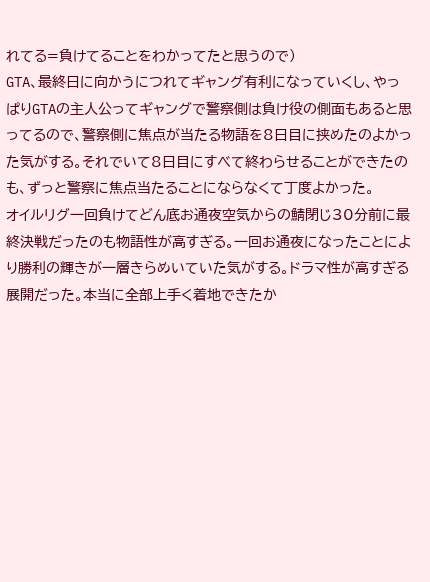れてる=負けてることをわかってたと思うので)
GTA、最終日に向かうにつれてギャング有利になっていくし、やっぱりGTAの主人公ってギャングで警察側は負け役の側面もあると思ってるので、警察側に焦点が当たる物語を8日目に挟めたのよかった気がする。それでいて8日目にすべて終わらせることができたのも、ずっと警察に焦点当たることにならなくて丁度よかった。
オイルリグ一回負けてどん底お通夜空気からの鯖閉じ30分前に最終決戦だったのも物語性が高すぎる。一回お通夜になったことにより勝利の輝きが一層きらめいていた気がする。ドラマ性が高すぎる展開だった。本当に全部上手く着地できたか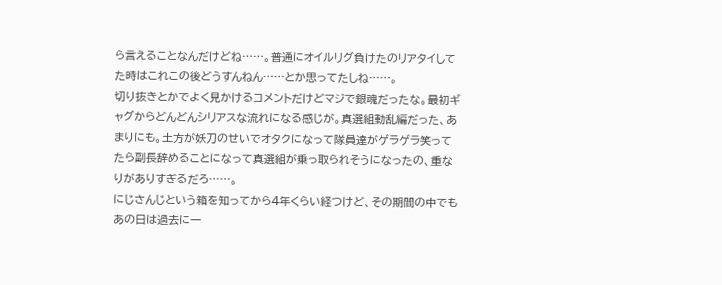ら言えることなんだけどね……。普通にオイルリグ負けたのリアタイしてた時はこれこの後どうすんねん……とか思ってたしね……。
切り抜きとかでよく見かけるコメントだけどマジで銀魂だったな。最初ギャグからどんどんシリアスな流れになる感じが。真選組動乱編だった、あまりにも。土方が妖刀のせいでオタクになって隊員達がゲラゲラ笑ってたら副長辞めることになって真選組が乗っ取られそうになったの、重なりがありすぎるだろ……。
にじさんじという箱を知ってから4年くらい経つけど、その期間の中でもあの日は過去に一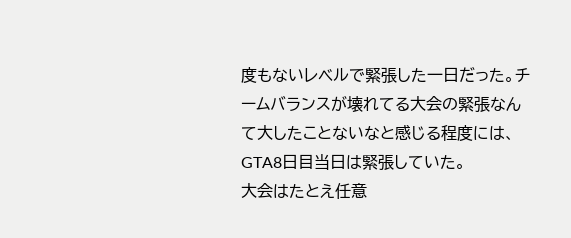度もないレベルで緊張した一日だった。チームバランスが壊れてる大会の緊張なんて大したことないなと感じる程度には、GTA8日目当日は緊張していた。
大会はたとえ任意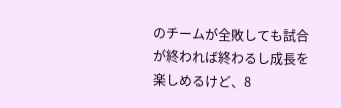のチームが全敗しても試合が終われば終わるし成長を楽しめるけど、8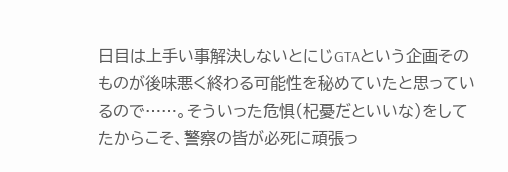日目は上手い事解決しないとにじGTAという企画そのものが後味悪く終わる可能性を秘めていたと思っているので……。そういった危惧(杞憂だといいな)をしてたからこそ、警察の皆が必死に頑張っ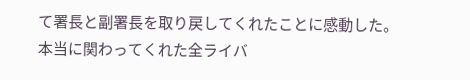て署長と副署長を取り戻してくれたことに感動した。
本当に関わってくれた全ライバ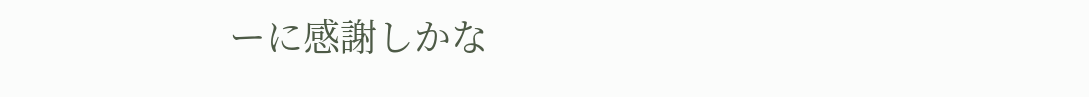ーに感謝しかな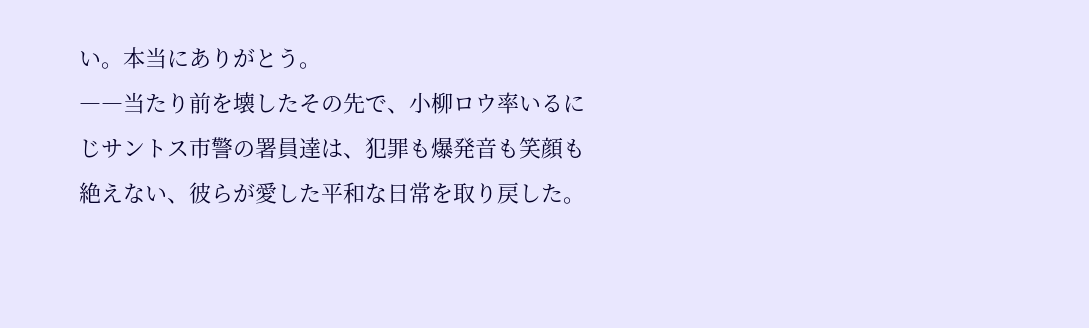い。本当にありがとう。
――当たり前を壊したその先で、小柳ロウ率いるにじサントス市警の署員達は、犯罪も爆発音も笑顔も絶えない、彼らが愛した平和な日常を取り戻した。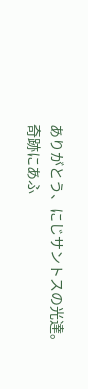ありがとう、にじサントスの光達。
奇跡にあふ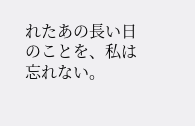れたあの長い日のことを、私は忘れない。